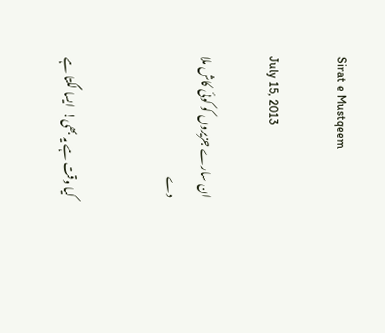Sirat e Mustqeem

July 15, 2013

ان سارے جزیروں کو کوئی کاش ملا دے


کیا وقت ہے یہ بھی!  ایسا لگتا ہے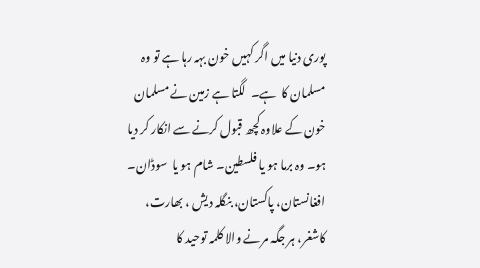پوری دنیا میں اگر کہیں خون بہہ رہا ہے تو وہ مسلمان کا  ہے۔  لگتا ہے زمین نے مسلمان خون کے علاوہ کچھ قبول کرنے سے انکار کر دیا  ہو۔ وہ برما ہو یا فلسطین۔ شام ہو یا  سوڈان۔ افغانستان، پاکستان، بنگلہ دیش ، بھارت،   کاشغر، ہر جگہ مرنے والا کلمہ توحید کا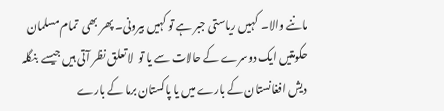ماننے والا۔  کہیں ریاستی جبر ہے تو کہیں بیرونی۔ پھر بھی  تمام مسلمان حکومتیں ایک دوسرے کے حالات سے یا تو  لا تعلق نظر آتی ہیں جیسے  بنگلہ دیش افغانستان کے بارے میں یا پاکستان برما کے بارے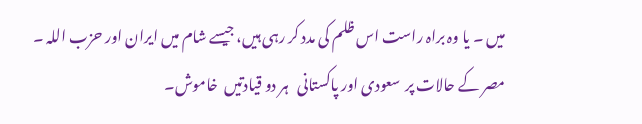میں ۔ یا وہ براہ راست اس ظلم کی مدد کر رہی ہیں، جیسے شام میں ایران اور حزب اللہ ۔  مصر کے حالات پر  سعودی اور پاکستانی   ہر دو قیادتیں  خاموش۔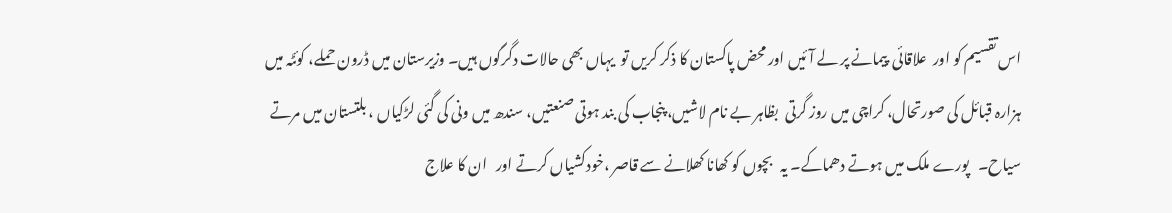اس تقسیم کو اور  علاقائی  پیمانے پر لے آئیں اور محض پاکستان کا ذکر کریں تو  یہاں بھی حالات دگرگوں ہیں۔ وزیرستان میں ڈرون حملے، کوئٹہ میں ہزارہ قبائل کی صورتحال، کراچی میں روز گرتی  بظاہر بے نام لاشیں، پنجاب کی بند ہوتی صنعتیں، سندھ میں ونی کی گئی لڑکیاں ، بلتستان میں مرتے سیاح۔   پورے ملک میں ہوتے دھماکے۔ یہ   بچوں کو کھانا کھلانے سے قاصر ،خودکشیاں کرتے اور   ان کا علاج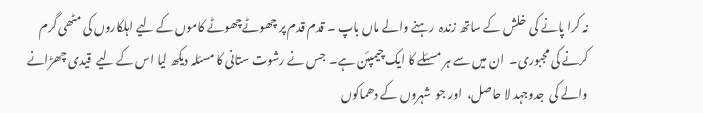نہ کرا پانے کی  خلش کے ساتھ زندہ  رہنے والے ماں باپ ۔ قدم قدم پر چھوٹےچھوٹے کاموں کے لیے اہلکاروں کی مٹھی گرم کرنے کی مجبوری۔  ان میں سے ہر مسئلے کا ایک چیمپئن ہے۔  جس نے رشوت ستانی کا مسئلہ دیکھ لیا اس کے لیے  قیدی چھڑانے والے کی  جدوجہد لا حاصل،  اور جو  شہروں کے دھماکوں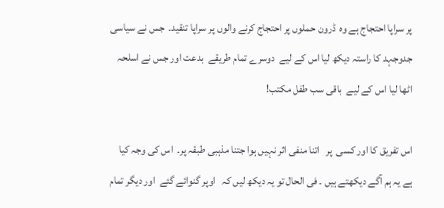پر سراپا احتجاج ہے وہ  ڈرون حملوں پر احتجاج کرنے والوں پر سراپا تنقید۔  جس نے سیاسی  جدوجہد کا راستہ دیکھ لیا اس کے لیے  دوسرے تمام طریقے  بدعت اور جس نے اسلحہ اٹھا لیا اس کے لیے  باقی سب طفل مکتب!

اس تفریق کا اور کسی  پر   اتنا منفی اثر نہیں ہوا جتنا مذہبی طبقہ پر۔  اس کی وجہ کیا ہے یہ ہم آگے دیکھتے ہیں ۔ فی الحال تو یہ دیکھ لیں کہ   اوپر گنوائے گئے  اور دیگر تمام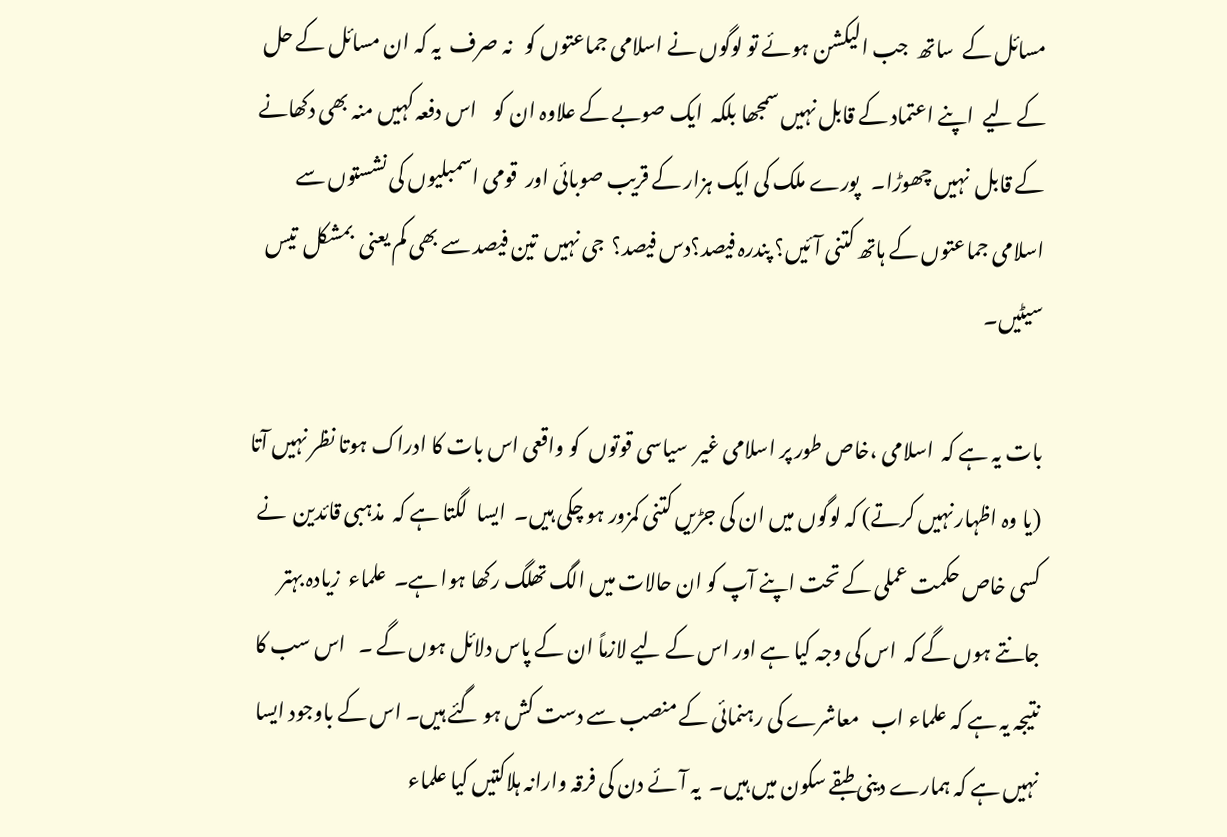مسائل کے  ساتھ  جب الیکشن ہوئے تو لوگوں نے اسلامی جماعتوں کو   نہ صرف  یہ کہ ان مسائل کے حل کے لیے  اپنے اعتماد کے قابل نہیں سمجھا بلکہ  ایک صوبے کے علاوہ ان کو    اس دفعہ کہیں منہ بھی دکھانے کے قابل  نہیں چھوڑا۔   پورے ملک کی ایک ہزار کے قریب صوبائی اور  قومی اسمبلیوں کی نشستوں سے  اسلامی جماعتوں کے ہاتھ کتنی آئیں؟ پندرہ فیصد؟دس فیصد؟  جی نہیں  تین فیصد سے بھی کم یعنی  بمشکل  تیس سیٹیں۔

بات یہ ہے کہ  اسلامی ،خاص طور پر اسلامی غیر  سیاسی قوتوں  کو واقعی اس بات کا ادراک ہوتا نظر نہیں آتا (یا وہ اظہار نہیں کرتے) کہ لوگوں میں ان کی جڑیں کتنی کمزور ہو چکی ہیں۔  ایسا  لگتا ہے کہ  مذہبی قائدین  نے کسی خاص حکمت عملی کے تحت اپنے آپ کو ان حالات میں الگ تھلگ رکھا ہوا ہے۔  علماء  زیادہ بہتر جانتے ہوں گے کہ  اس کی وجہ کیا ہے اور اس کے لیے لازماً ان کے پاس دلائل ہوں گے ۔   اس سب کا نتیجہ یہ ہے کہ علماء اب   معاشرے کی رہنمائی کے منصب سے دست کش ہو گئے ہیں۔ اس کے باوجود ایسا نہیں ہے کہ ہمارے دینی طبقے سکون میں ہیں۔  یہ آئے دن کی فرقہ وارانہ ہلاکتیں کیا علماء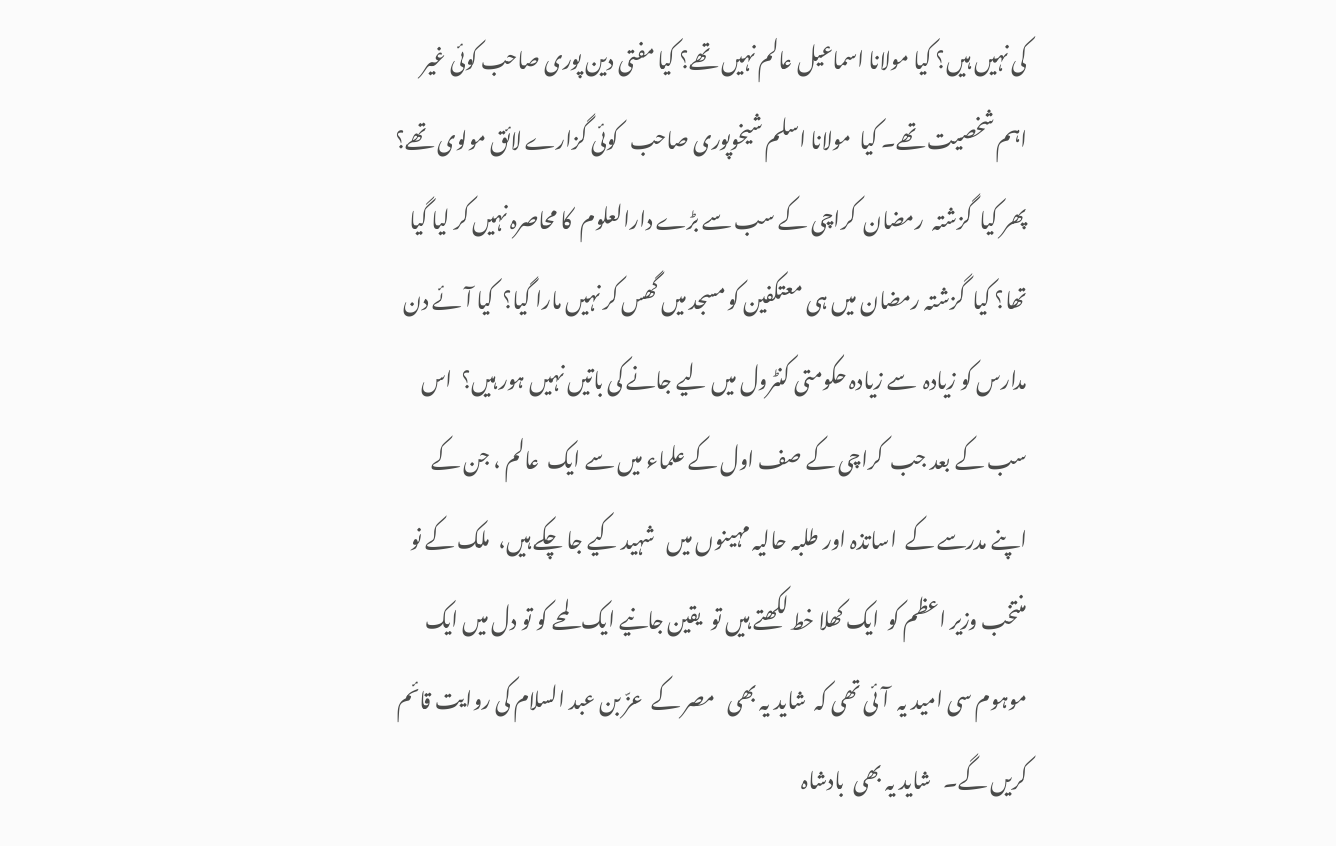کی نہیں ہیں؟ کیا مولانا اسماعیل عالم نہیں تھے؟ کیا مفتی دین پوری صاحب کوئی غیر اہم شخصیت تھے۔ کیا  مولانا اسلم شیخوپوری صاحب   کوئی گزارے لائق مولوی تھے؟   پھر کیا  گزشتہ  رمضان  کراچی کے سب سے بڑے دارالعلوم  کا محاصرہ نہیں کر لیا گیا تھا؟ کیا  گزشتہ رمضان میں ہی معتکفین کو مسجد میں گھس کر نہیں مارا گیا؟  کیا آئے دن مدارس کو زیادہ  سے زیادہ حکومتی کنٹرول میں لیے جانے کی باتیں نہیں ہور ہیں؟  اس سب کے بعد جب  کراچی کے صف اول کے علماء میں سے ایک  عالم ، جن کے اپنے مدرسے کے  اساتذہ اور طلبہ حالیہ مہینوں میں   شہید کیے جا چکے ہیں،  ملک کے نو منتخب وزیر اعظم کو  ایک کھلا خط لکھتے ہیں تو  یقین جانیے ایک لمحے کو تو دل میں ایک موہوم سی امید یہ  آئی تھی کہ  شاید یہ بھی   مصر کے  عزّ بن عبد السلام کی روایت قائم کریں گے۔   شاید یہ بھی  بادشاہ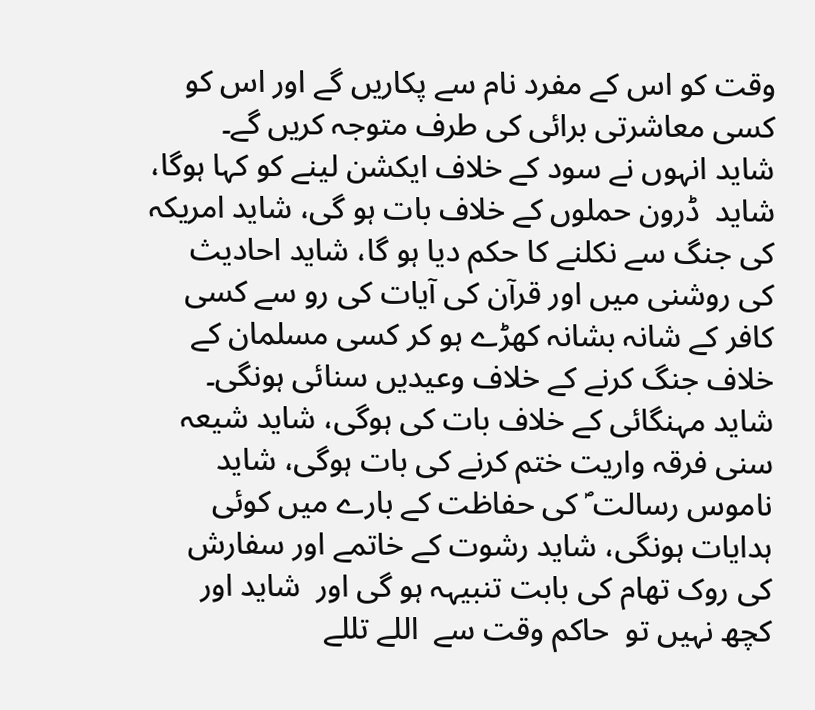وقت کو اس کے مفرد نام سے پکاریں گے اور اس کو کسی معاشرتی برائی کی طرف متوجہ کریں گے۔  شاید انہوں نے سود کے خلاف ایکشن لینے کو کہا ہوگا، شاید  ڈرون حملوں کے خلاف بات ہو گی، شاید امریکہ کی جنگ سے نکلنے کا حکم دیا ہو گا، شاید احادیث کی روشنی میں اور قرآن کی آیات کی رو سے کسی کافر کے شانہ بشانہ کھڑے ہو کر کسی مسلمان کے خلاف جنگ کرنے کے خلاف وعیدیں سنائی ہونگی۔ شاید مہنگائی کے خلاف بات کی ہوگی، شاید شیعہ سنی فرقہ واریت ختم کرنے کی بات ہوگی، شاید ناموس رسالت ؐ کی حفاظت کے بارے میں کوئی ہدایات ہونگی، شاید رشوت کے خاتمے اور سفارش کی روک تھام کی بابت تنبیہہ ہو گی اور  شاید اور کچھ نہیں تو  حاکم وقت سے  اللے تللے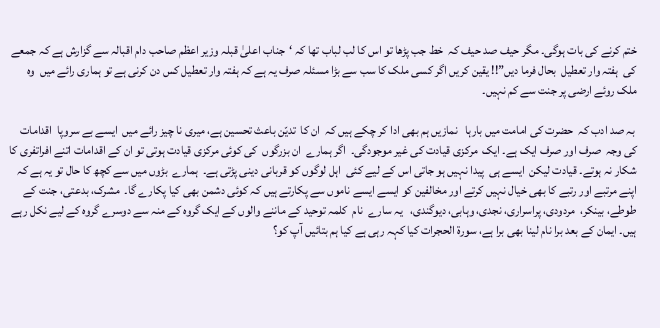ختم کرنے کی بات ہوگی۔ مگر حیف صد حیف کہ  خط جب پڑھا تو اس کا لب لباب تھا کہ ‘جناب اعلیٰ قبلہ وزیر اعظم صاحب دام اقبالہ سے گزارش ہے کہ جمعے کی  ہفتہ وار تعطیل  بحال فرما دیں”!! یقین کریں اگر کسی ملک کا سب سے بڑا مسئلہ صرف یہ ہے کہ ہفتہ وار تعطیل کس دن کرنی ہے تو ہماری رائے میں  وہ ملک روئے ارضی پر جنت سے کم نہیں۔

 بہ صد ادب کہ  حضرت کی امامت میں بارہا   نمازیں ہم بھی ادا کر چکے ہیں کہ  ان کا  تدیّن باعث تحسین ہے، میری نا چیز رائے میں  ایسے بے سروپا  اقدامات کی وجہ  صرف اور صرف ایک ہے۔ ایک  مرکزی قیادت کی غیر موجودگی۔  اگر ہمارے  ان بزرگوں  کی کوئی مرکزی قیادت ہوتی تو ان کے اقدامات اتنے افراتفری کا شکار نہ ہوتے۔ قیادت لیکن  ایسے ہی  پیدا نہیں ہو جاتی اس کے لیے کئی  اہل لوگوں کو قربانی دینی پڑتی ہے۔  ہمارے  بڑوں میں سے کچھ کا حال تو یہ ہے کہ اپنے مرتبے اور رتبے کا بھی خیال نہیں کرتے اور مخالفین کو ایسے ایسے ناموں سے پکارتے ہیں کہ کوئی دشمن بھی کیا پکارے گا۔  مشرک، بدعتی، جنت کے طوطے، بینکر،  مردودی، پراسراری، نجدی، وہابی، دیوگندی،   یہ سارے  نام  کلمہ توحید کے ماننے والوں کے ایک گروہ کے منہ سے دوسرے گروہ کے لیے نکل رہے ہیں۔ ایمان کے بعد برا نام لینا بھی برا ہے، سورۃ الحجرات کیا کہہ رہی ہے کیا ہم بتائیں آپ کو؟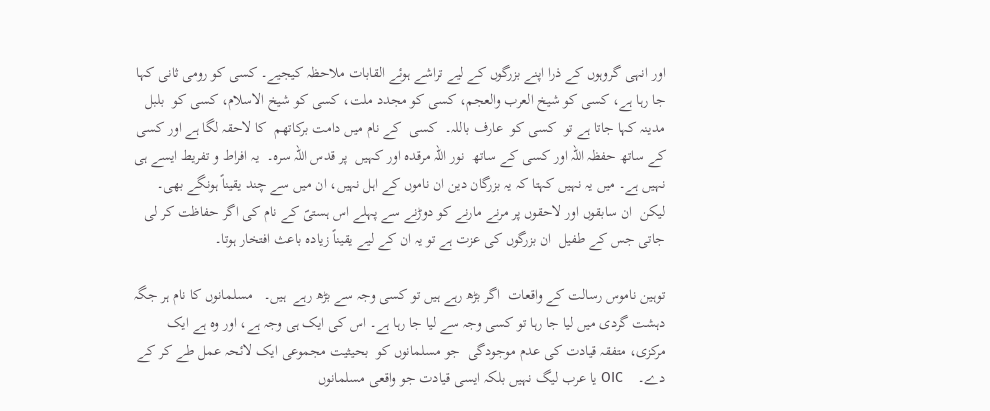اور انہی گروہوں کے ذرا اپنے بزرگوں کے لیے تراشے ہوئے القابات ملاحظہ کیجیے۔ کسی کو رومی ثانی کہا جا رہا ہے، کسی کو شیخ العرب والعجم، کسی کو مجدد ملت، کسی کو شیخ الاسلام، کسی کو  بلبل مدینہ کہا جاتا ہے تو  کسی کو  عارف باللہ۔  کسی  کے نام میں دامت برکاتھم  کا لاحقہ لگا ہے اور کسی کے ساتھ حفظہ اللہ اور کسی کے ساتھ  نور اللہ مرقدہ اور کہیں  پر قدس اللہ سرہ۔  یہ افراط و تفریط ایسے ہی نہیں ہے۔ میں یہ نہیں کہتا کہ یہ بزرگان دین ان ناموں کے اہل نہیں، ان میں سے چند یقیناً ہونگے بھی۔ لیکن  ان سابقوں اور لاحقوں پر مرنے مارنے کو دوڑنے سے پہلے اس ہستیؐ کے نام کی اگر حفاظت کر لی جاتی جس کے طفیل  ان بزرگوں کی عزت ہے تو یہ ان کے لیے یقیناً زیادہ باعث افتخار ہوتا۔

توہین ناموس رسالت کے واقعات  اگر بڑھ رہے ہیں تو کسی وجہ سے بڑھ رہے  ہیں۔   مسلمانوں کا نام ہر جگہ دہشت گردی میں لیا جا رہا تو کسی وجہ سے لیا جا رہا ہے۔ اس کی ایک ہی وجہ ہے، اور وہ ہے ایک مرکزی، متفقہ قیادت کی عدم موجودگی  جو مسلمانوں کو  بحیثیت مجموعی ایک لائحہ عمل طے کر کے دے۔    OIC یا عرب لیگ نہیں بلکہ ایسی قیادت جو واقعی مسلمانوں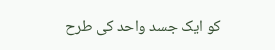کو ایک جسد واحد کی طرح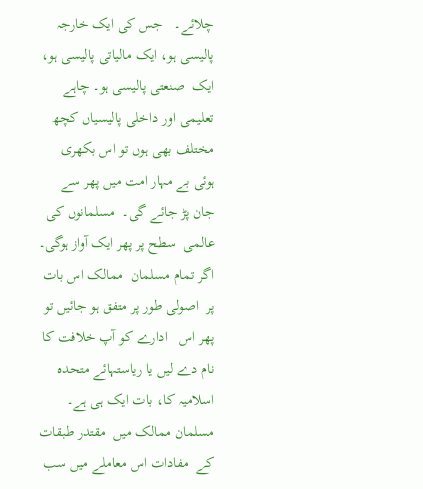چلائے۔   جس کی ایک خارجہ پالیسی ہو، ایک مالیاتی پالیسی ہو، ایک  صنعتی پالیسی ہو۔ چاہے تعلیمی اور داخلی پالیسیاں کچھ مختلف بھی ہوں تو اس بکھری ہوئی بے مہار امت میں پھر سے جان پڑ جائے گی۔  مسلمانوں کی عالمی  سطح پر پھر ایک آواز ہوگی۔ اگر تمام مسلمان  ممالک اس بات پر  اصولی طور پر متفق ہو جائیں تو پھر اس   ادارے کو آپ خلافت کا نام دے لیں یا ریاستہائے متحدہ اسلامیہ کا، بات ایک ہی ہے۔   مسلمان ممالک میں  مقتدر طبقات کے  مفادات اس معاملے میں سب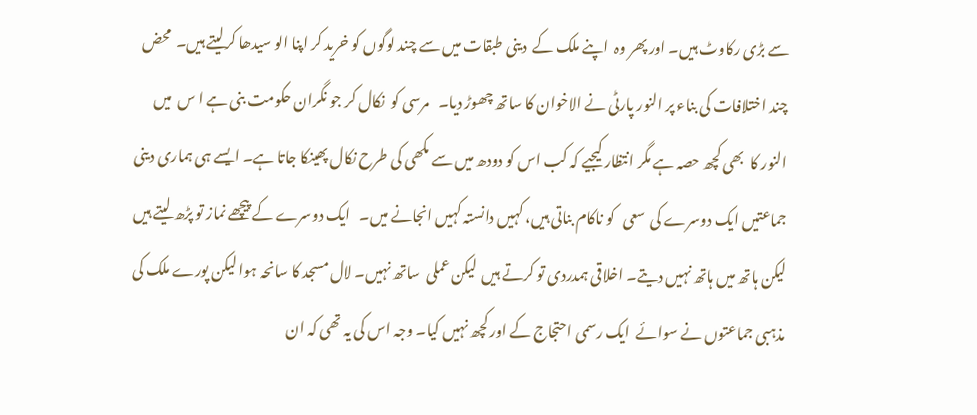سے بڑی رکاوٹ ہیں۔ اور پھر وہ  اپنے ملک کے  دینی طبقات میں سے چند لوگوں کو خرید کر اپنا الو سیدھا کرلیتے ہیں۔  محض  چند اختلافات کی بناء پر النور پارٹی نے الاخوان کا ساتھ چھوڑ دیا۔   مرسی کو  نکال کر جو نگران حکومت بنی ہے ا س  میں النور کا  بھی کچھ حصہ ہے مگر انتظار کیجیے کہ کب اس کو دودھ میں سے مکھی کی طرح نکال پھینکا جاتا ہے۔ ایسے ہی ہماری دینی جماعتیں ایک دوسرے کی  سعی   کو ناکام بناتی ہیں، کہیں دانستہ کہیں انجانے میں۔   ایک دوسرے کے پیچھے نماز تو پڑھ لیتے ہیں لیکن ہاتھ میں ہاتھ نہیں دیتے۔ اخلاقی ہمدردی تو کرتے ہیں  لیکن عملی  ساتھ نہیں۔ لال مسجد کا سانحہ ہوا لیکن پورے ملک کی  مذہبی جماعتوں نے سوائے  ایک رسمی احتجاج کے اور کچھ نہیں کیا۔ وجہ اس کی یہ تھی کہ ان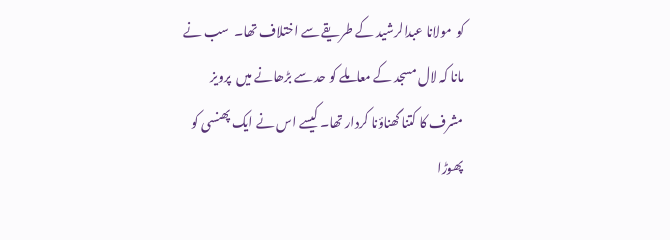کو  مولانا عبدالرشید کے طریقے سے اختلاف تھا۔  سب نے مانا کہ لال مسجد کے معاملے کو حد سے بڑھانے میں  پرویز مشرف کا کتنا گھناؤنا کردار تھا۔ کیسے اس نے ایک پھنسی کو پھوڑا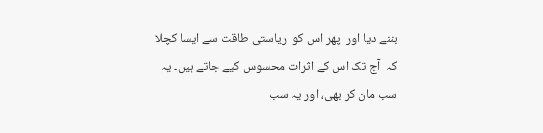بننے دیا اور  پھر اس کو  ریاستی طاقت سے ایسا کچلا کہ  آج تک اس کے اثرات محسوس کیے جاتے ہیں۔ یہ سب مان کر بھی، اور یہ سب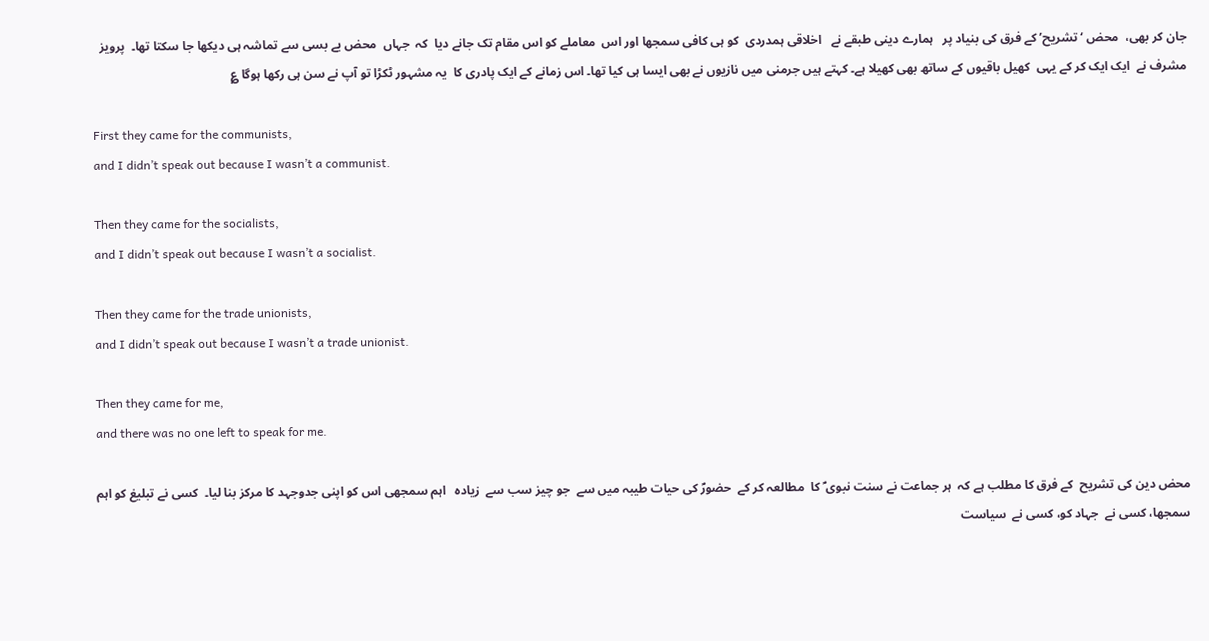جان کر بھی،  محض ‘تشریح’ کے فرق کی بنیاد پر   ہمارے دینی طبقے نے   اخلاقی ہمدردی  کو ہی کافی سمجھا اور اس  معاملے کو اس مقام تک جانے دیا  کہ  جہاں  محض بے بسی سے تماشہ ہی دیکھا جا سکتا تھا۔  پرویز مشرف نے  ایک ایک کر کے یہی  کھیل باقیوں کے ساتھ بھی کھیلا ہے۔ کہتے ہیں جرمنی میں نازیوں نے بھی ایسا ہی کیا تھا۔ اس زمانے کے ایک پادری کا  یہ مشہور ٹکڑا تو آپ نے سن ہی رکھا ہوگا ؏

First they came for the communists,
and I didn’t speak out because I wasn’t a communist.

Then they came for the socialists,
and I didn’t speak out because I wasn’t a socialist.

Then they came for the trade unionists,
and I didn’t speak out because I wasn’t a trade unionist.

Then they came for me,
and there was no one left to speak for me.

محض دین کی تشریح  کے فرق کا مطلب ہے کہ  ہر جماعت نے سنت نبوی ؐ کا  مطالعہ کر کے  حضورؐ کی حیات طیبہ میں سے  جو چیز سب سے  زیادہ   اہم سمجھی اس کو اپنی جدوجہد کا مرکز بنا لیا۔  کسی نے تبلیغ کو اہم سمجھا، کسی نے  جہاد کو، کسی نے  سیاست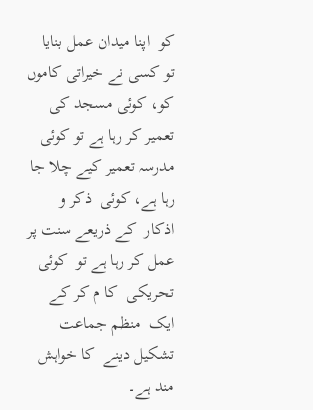کو  اپنا میدان عمل بنایا  تو کسی نے خیراتی کاموں کو، کوئی مسجد کی تعمیر کر رہا ہے تو کوئی مدرسہ تعمیر کیے چلا جا رہا ہے، کوئی  ذکر و اذکار  کے ذریعے سنت پر عمل کر رہا ہے تو  کوئی  تحریکی  کا م کر کے ایک  منظم جماعت تشکیل دینے  کا خواہش مند ہے۔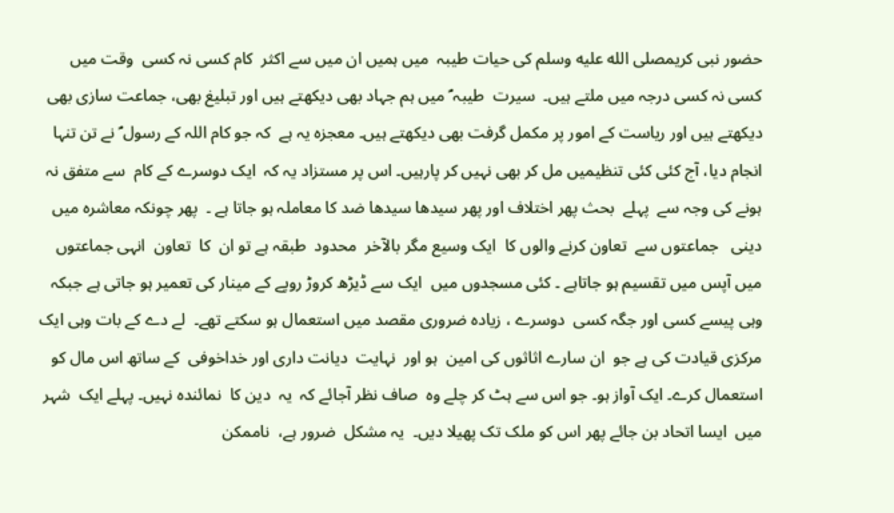حضور نبی کریمصلى الله عليه وسلم کی حیات طیبہ  میں ہمیں ان میں سے اکثر  کام کسی نہ کسی  وقت میں کسی نہ کسی درجہ میں ملتے ہیں۔  سیرت  طیبہ ؐ میں ہم جہاد بھی دیکھتے ہیں اور تبلیغ بھی، جماعت سازی بھی دیکھتے ہیں اور ریاست کے امور پر مکمل گرفت بھی دیکھتے ہیں۔ معجزہ یہ ہے  کہ جو کام اللہ کے رسول ؐ نے تن تنہا انجام دیا، آج کئی کئی تنظیمیں مل کر بھی نہیں کر پارہیں۔ اس پر مستزاد یہ کہ  ایک دوسرے کے کام  سے متفق نہ ہونے کی وجہ سے  پہلے  بحث پھر اختلاف اور پھر سیدھا سیدھا ضد کا معاملہ ہو جاتا ہے ۔  پھر چونکہ معاشرہ میں دینی   جماعتوں سے  تعاون کرنے والوں کا  ایک وسیع مگر بالآخر  محدود  طبقہ ہے تو ان  کا  تعاون  انہی جماعتوں میں آپس میں تقسیم ہو جاتاہے ۔ کئی مسجدوں میں  ایک سے ڈیڑھ کروڑ روپے کے مینار کی تعمیر ہو جاتی ہے جبکہ  وہی پیسے کسی اور جگہ کسی  دوسرے ، زیادہ ضروری مقصد میں استعمال ہو سکتے تھے۔  لے دے کے بات وہی ایک مرکزی قیادت کی ہے جو  ان سارے اثاثوں کی امین  ہو اور  نہایت  دیانت داری اور خداخوفی  کے ساتھ اس مال کو استعمال کرے۔ ایک آواز ہو۔ جو اس سے ہٹ کر چلے وہ  صاف نظر آجائے کہ  یہ  دین کا  نمائندہ نہیں۔ پہلے ایک  شہر میں  ایسا اتحاد بن جائے پھر اس کو ملک تک پھیلا دیں۔  یہ مشکل  ضرور ہے،  ناممکن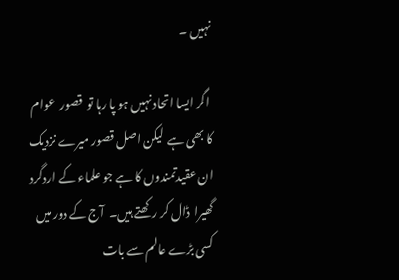نہیں ۔

 اگر ایسا اتحاد نہیں ہو پا رہا تو  قصور  عوام کا بھی ہے  لیکن اصل قصور میرے نزدیک ان عقیدتمندوں کا ہے جو علماء کے اردگرد گھیرا  ڈال کر رکھتے ہیں۔  آج کے دور میں کسی بڑے عالم سے بات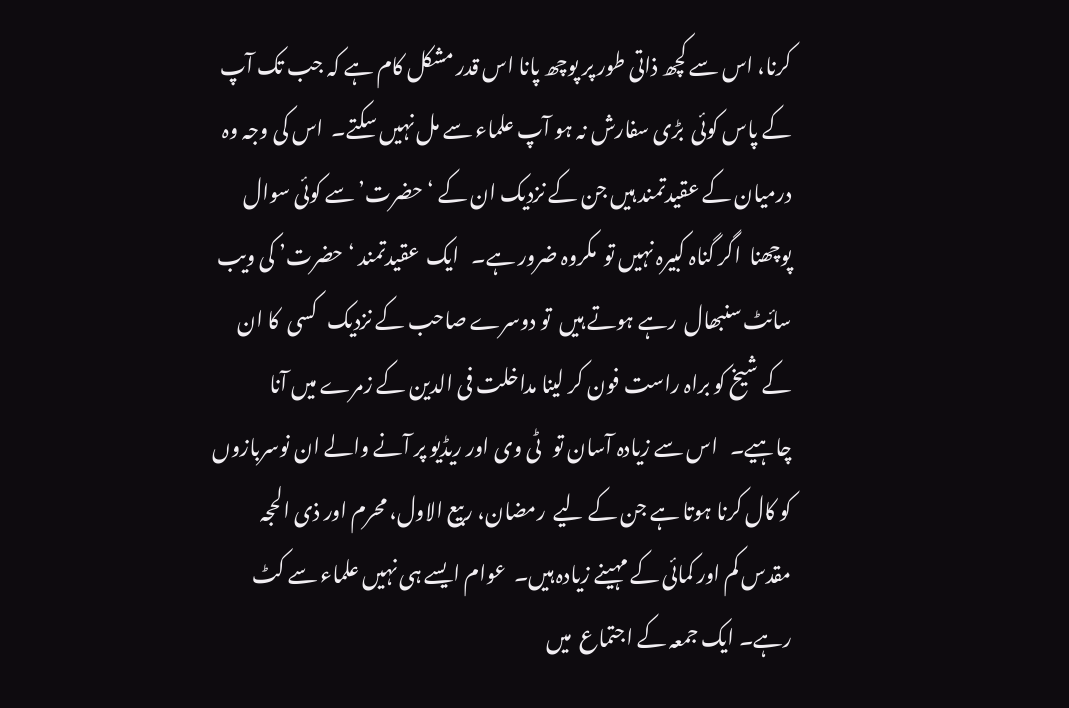کرنا، اس سے کچھ ذاتی طور پر پوچھ پانا اس قدر مشکل کام ہے کہ جب تک آپ کے پاس کوئی  بڑی سفارش نہ ہو آپ علماء سے مل نہیں سکتے۔  اس کی وجہ وہ درمیان کے عقیدتمند ہیں جن کے نزدیک ان کے ‘حضرت’ سے کوئی سوال پوچھنا  اگر گناہ کبیرہ نہیں تو  مکروہ ضرور ہے۔   ایک  عقیدتمند ‘حضرت’ کی ویب سائٹ سنبھال  رہے ہوتے ہیں  تو دوسرے صاحب کے نزدیک   کسی  کا ان کے شیخ کو براہ راست فون کر لینا مداخلت فی الدین کے زمرے میں آنا چاہیے۔   اس سے زیادہ آسان تو   ٹی وی اور ریڈیو پر آنے والے ان نوسربازوں کو کال کرنا ہوتا ہے جن کے لیے  رمضان، ربیع الاول، محرم اور ذی الحجہ مقدس کم اور کمائی کے مہینے زیادہ ہیں۔  عوام ایسے ہی نہیں علماء سے کٹ رہے۔ ایک جمعہ کے اجتماع  میں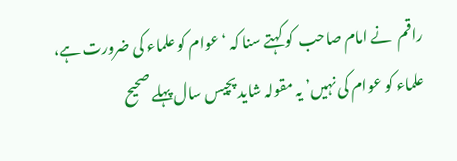راقم  نے امام صاحب  کو کہتے سنا کہ ‘عوام کو علماء کی ضرورت ہے، علماء کو عوام کی نہیں’ یہ مقولہ شاید پچیس سال پہلے صحیح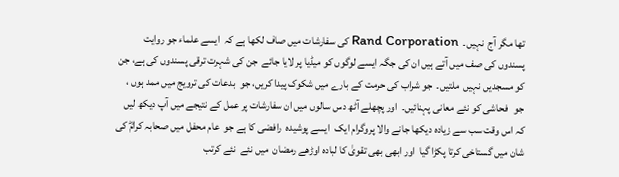تھا مگر آج  نہیں۔  Rand Corporation کی سفارشات میں صاف لکھا ہے کہ  ایسے علماء جو روایت پسندوں کی صف میں آتے ہیں ان کی جگہ ایسے لوگوں کو میڈیا پر لایا جائے  جن کی شہرت ترقی پسندوں کی ہے، جن کو مسجدیں نہیں  ملتیں۔  جو شراب کی حرمت کے بارے میں شکوک پیدا کریں، جو  بدعات کی ترویج میں ممد ہوں ، جو   فحاشی کو نئے معانی پہنائیں۔  اور پچھلے آٹھ دس سالوں میں ان سفارشات پر عمل کے نتیجے میں آپ دیکھ لیں کہ اس وقت سب سے زیادہ دیکھا جانے والا پروگرام ایک  ایسے پوشیدہ  رافضی کا ہے جو  عام محفل میں صحابہ کرامؓ کی شان میں گستاخی کرتا پکڑا گیا  اور ابھی بھی تقویٰ کا لبادہ اوڑھے رمضان  میں نئے  نئے کرتب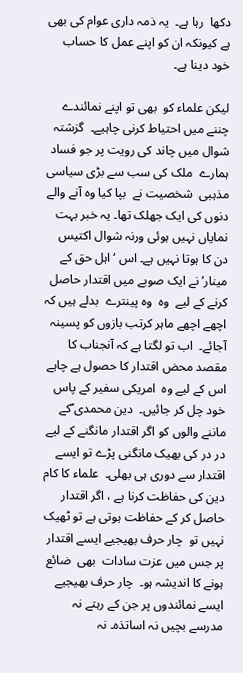دکھا  رہا ہے۔  یہ ذمہ داری عوام کی بھی ہے کیونکہ ان کو اپنے عمل کا حساب خود دینا ہے۔

لیکن علماء کو  بھی تو اپنے نمائندے چننے میں احتیاط کرنی چاہیے۔  گزشتہ شوال میں چاند کی رویت پر جو فساد ہمارے  ملک کی سب سے بڑی سیاسی مذہبی  شخصیت نے  بپا کیا وہ آنے والے دنوں کی ایک جھلک تھا۔ یہ خبر بہت نمایاں نہیں ہوئی ورنہ شوال اکتیس دن کا ہوتا نہیں ہے۔ اس ‘اہل حق کے مینار’ نے ایک صوبے میں اقتدار حاصل کرنے کے لیے  وہ  وہ پینترے  بدلے ہیں کہ  اچھے اچھے ماہر کرتب بازوں کو پسینہ آجائے۔  اب تو لگتا ہے کہ آنجناب کا مقصد محض اقتدار کا حصول ہے چاہے اس کے لیے وہ  امریکی سفیر کے پاس خود چل کر جائیں۔  دین محمدی ؐکے ماننے والوں کو اگر اقتدار مانگنے کے لیے  در در کی بھیک مانگنی پڑے تو ایسے اقتدار سے دوری ہی بھلی۔  علماء کا کام دین کی حفاظت کرنا ہے ، اگر اقتدار حاصل کر کے حفاظت ہوتی ہے تو ٹھیک نہیں تو  چار حرف بھیجیے ایسے اقتدار پر جس میں عزت سادات  بھی  ضائع ہونے کا اندیشہ ہو۔  چار حرف بھیجیے ایسے نمائندوں پر جن کے رہتے نہ مدرسے بچیں نہ اساتذہ۔ نہ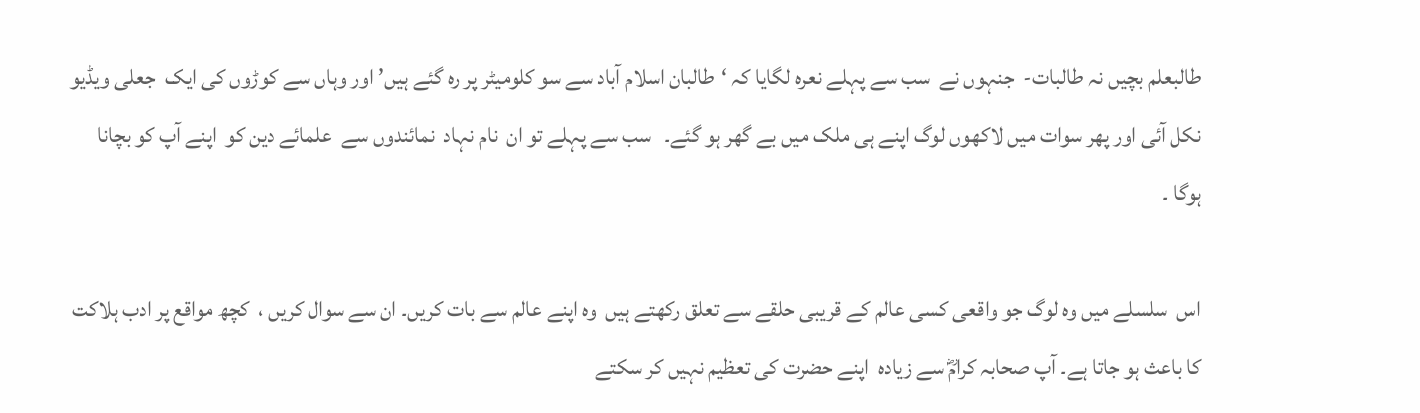طالبعلم بچیں نہ طالبات-  جنہوں نے  سب سے پہلے نعرہ لگایا کہ ‘طالبان اسلام آباد سے سو کلومیٹر پر رہ گئے ہیں’ اور وہاں سے کوڑوں کی ایک  جعلی ویڈیو نکل آئی اور پھر سوات میں لاکھوں لوگ اپنے ہی ملک میں بے گھر ہو گئے۔   سب سے پہلے تو ان  نام نہاد  نمائندوں سے  علمائے دین کو  اپنے آپ کو بچانا ہوگا ۔

اس  سلسلے میں وہ لوگ جو واقعی کسی عالم کے قریبی حلقے سے تعلق رکھتے ہیں  وہ اپنے عالم سے بات کریں۔ ان سے سوال کریں ،  کچھ مواقع پر ادب ہلاکت کا باعث ہو جاتا ہے۔ آپ صحابہ کرامؓ سے زیادہ  اپنے حضرت کی تعظیم نہیں کر سکتے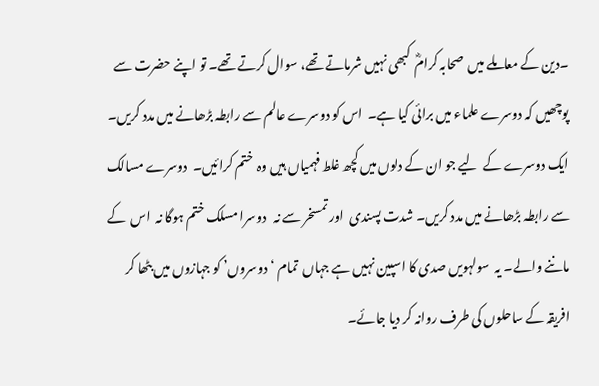۔دین کے معاملے میں  صحابہ کرامؓ  کبھی نہیں شرماتے تھے، سوال کرتے تھے۔ تو اپنے حضرت سے پوچھیں کہ دوسرے علماء میں برائی کیا ہے۔  اس کو دوسرے عالم سے رابطہ بڑھانے میں مدد کریں۔  ایک دوسرے کے  لیے جو ان کے دلوں میں کچھ غلط فہمیاں ہیں وہ  ختم کرائیں۔  دوسرے مسالک سے رابطہ بڑھانے میں مدد کریں۔ شدت پسندی  اور تمسخر سے نہ   دوسرا مسلک ختم ہوگا نہ  اس  کے ماننے والے۔ یہ  سولہویں صدی کا اسپین نہیں ہے جہاں  تمام ‘دوسروں’ کو جہازوں میں بٹھا کر  افریقہ کے ساحلوں کی طرف روانہ کر دیا جائے۔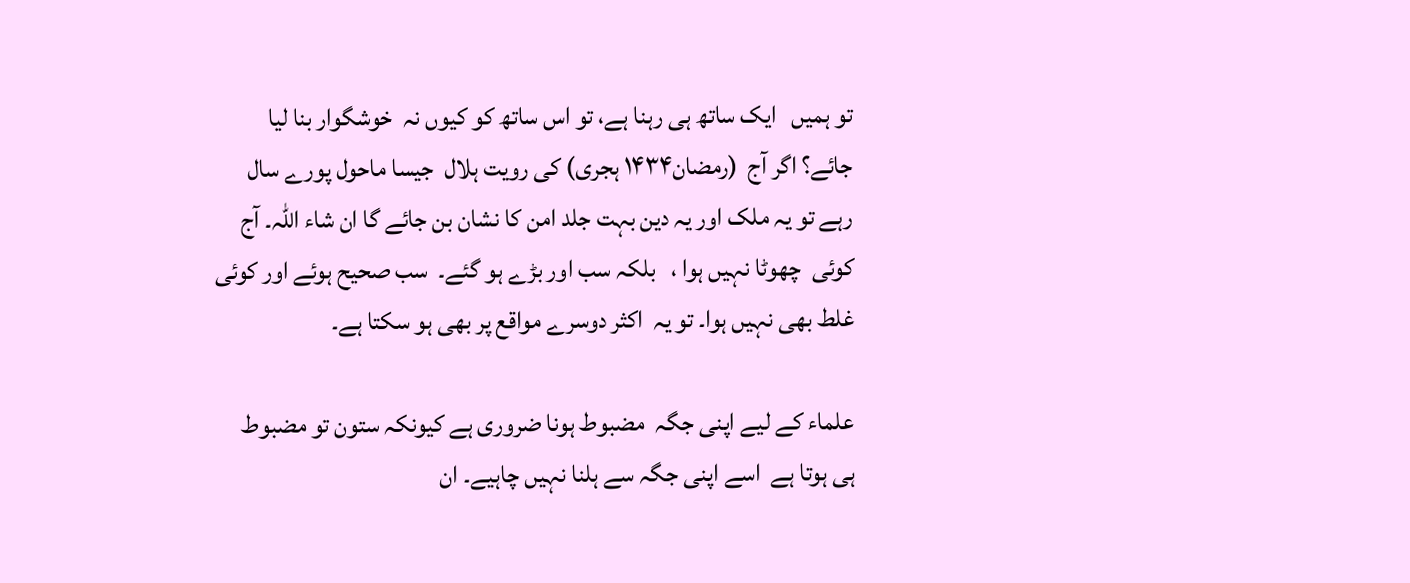تو ہمیں   ایک ساتھ ہی رہنا ہے، تو اس ساتھ کو کیوں نہ  خوشگوار بنا لیا جائے؟ اگر آج  (رمضان۱۴۳۴ ہجری) کی رویت ہلال  جیسا ماحول پورے سال رہے تو یہ ملک اور یہ دین بہت جلد امن کا نشان بن جائے گا ان شاء اللہ۔ آج کوئی  چھوٹا نہیں ہوا ،   بلکہ سب اور بڑے ہو گئے۔  سب صحیح ہوئے اور کوئی غلط بھی نہیں ہوا۔ تو یہ  اکثر دوسرے مواقع پر بھی ہو سکتا ہے۔

علماء کے لیے اپنی جگہ  مضبوط ہونا ضروری ہے کیونکہ ستون تو مضبوط ہی ہوتا ہے  اسے اپنی جگہ سے ہلنا نہیں چاہیے۔ ان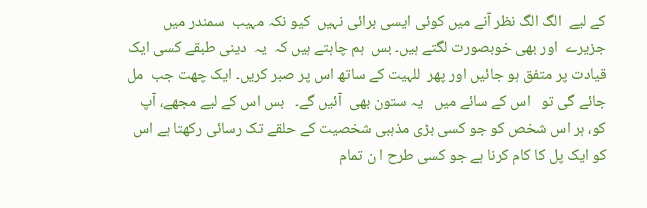کے لیے  الگ الگ نظر آنے میں کوئی ایسی برائی نہیں  کیو نکہ مہیب  سمندر میں جزیرے  اور بھی خوبصورت لگتے ہیں۔ بس  ہم چاہتے ہیں کہ  یہ  دینی طبقے کسی ایک قیادت پر متفق ہو جائیں اور پھر  للہیت کے ساتھ اس پر صبر کریں۔ ایک چھت جب  مل جائے گی تو   اس کے سائے میں   یہ ستون بھی  آئیں گے۔   بس اس کے لیے مجھے، آپ کو، ہر اس شخص کو جو کسی بڑی مذہبی شخصیت کے حلقے تک رسائی رکھتا ہے اس کو ایک پل کا کام کرنا ہے جو کسی طرح ا ن تمام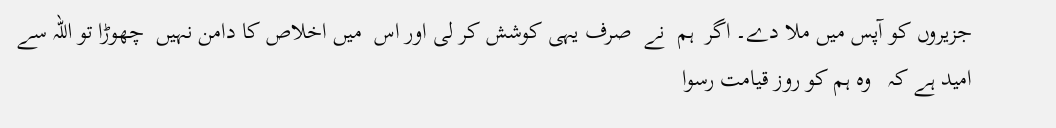جزیروں کو آپس میں ملا دے۔ اگر  ہم  نے  صرف یہی کوشش کر لی اور اس  میں اخلاص کا دامن نہیں  چھوڑا تو اللہ سے امید ہے کہ   وہ ہم کو روز قیامت رسوا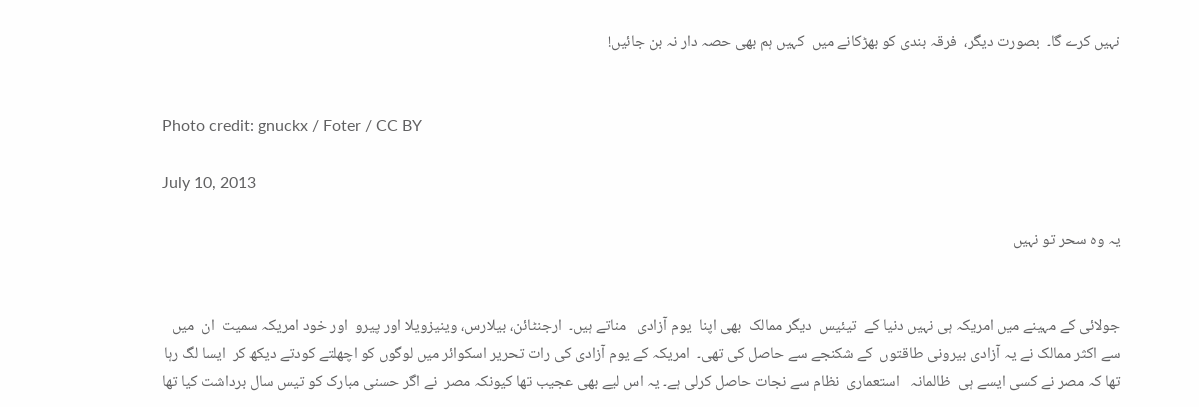نہیں کرے گا۔  بصورت دیگر،  فرقہ بندی کو بھڑکانے میں  کہیں ہم بھی حصہ دار نہ بن جائیں!


Photo credit: gnuckx / Foter / CC BY

July 10, 2013

یہ وہ سحر تو نہیں


جولائی کے مہینے میں امریکہ ہی نہیں دنیا کے  تیئیس  دیگر ممالک  بھی اپنا  یوم آزادی   مناتے ہیں۔  ارجنٹائن، بیلارس، وینیزویلا اور پیرو  اور خود امریکہ سمیت  ان  میں سے اکثر ممالک نے یہ آزادی بیرونی طاقتوں  کے شکنجے سے حاصل کی تھی۔  امریکہ کے یوم آزادی کی رات تحریر اسکوائر میں لوگوں کو اچھلتے کودتے دیکھ کر  ایسا لگ رہا تھا کہ مصر نے کسی ایسے ہی  ظالمانہ   استعماری  نظام سے نجات حاصل کرلی ہے۔ یہ اس لیے بھی عجیب تھا کیونکہ مصر  نے اگر حسنی مبارک کو تیس سال برداشت کیا تھا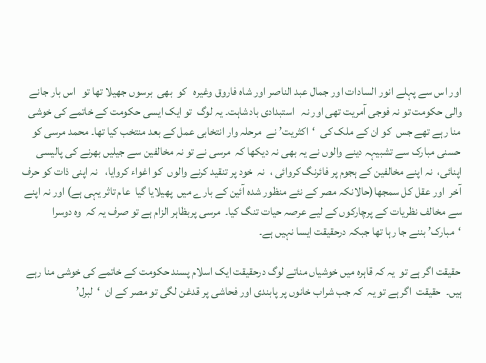اور اس سے پہلے انور السادات اور جمال عبد الناصر اور شاہ فاروق وغیرہ   کو  بھی  برسوں جھیلا تھا تو   اس بار جانے والی حکومت تو نہ فوجی آمریت تھی اور نہ   استبدادی بادشاہت۔ یہ لوگ  تو ایک ایسی حکومت کے خاتمے کی خوشی منا رہے تھے جس  کو ان کے ملک کی  ‘اکثریت’ نے  مرحلہ وار انتخابی عمل کے بعد منتخب کیا تھا۔ محمد مرسی کو  حسنی مبارک سے تشبیہہ دینے والوں نے یہ بھی نہ دیکھا کہ  مرسی نے تو نہ مخالفین سے جیلیں بھرنے کی پالیسی اپنائی،  نہ اپنے مخالفین کے ہجوم پر فائرنگ کروائی ،  نہ  خود پر تنقید کرنے والوں  کو اغواء کروایا،   نہ اپنی ذات کو حرف آخر  اور عقل کل سمجھا(حالانکہ مصر کے نئے منظور شدہ آئین کے بارے میں  پھیلایا گیا  عام تاثر یہی ہے) اور نہ اپنے سے مخالف نظریات کے پرچارکوں کے لیے عرصہ حیات تنگ کیا۔  مرسی پربظاہر الزام ہے تو صرف یہ کہ  وہ دوسرا ‘مبارک’ بننے جا رہا تھا جبکہ درحقیقت ایسا نہیں ہے۔

حقیقت اگر ہے تو  یہ کہ قاہرہ میں خوشیاں مناتے لوگ درحقیقت ایک اسلام پسند حکومت کے خاتمے کی خوشی منا رہے ہیں۔  حقیقت  اگر ہے تو یہ  کہ جب شراب خانوں پر پابندی اور فحاشی پر قدغن لگی تو مصر کے ان  ‘لبرل’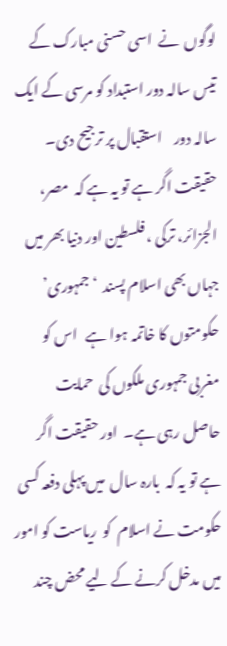لوگوں  نے  اسی حسنی مبارک کے تیس سالہ دور استبداد کو مرسی کے ایک سالہ دور    استقبال پر ترجیح دی۔  حقیقت اگر ہے تو یہ ہے کہ  مصر، الجزائر، ترکی ، فلسطین اور دنیا بھر میں جہاں بھی اسلام پسند  ‘جمہوری’ حکومتوں کا خاتمہ ہوا ہے   اس کو  مغربی جمہوری ملکوں کی  حمایت  حاصل رہی ہے۔  اور حقیقت اگر ہے تو یہ کہ  بارہ سال  میں پہلی دفعہ کسی حکومت نے اسلام  کو  ریاست کو امور میں مدخل کرنے کے لیے محض چند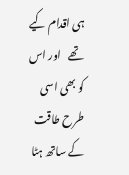ہی اقدام کیے تھے   اور اس  کو بھی اسی طرح طاقت کے ساتھ ہٹا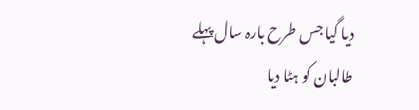دیا گیا جس طرح بارہ سال پہلے طالبان کو ہٹا دیا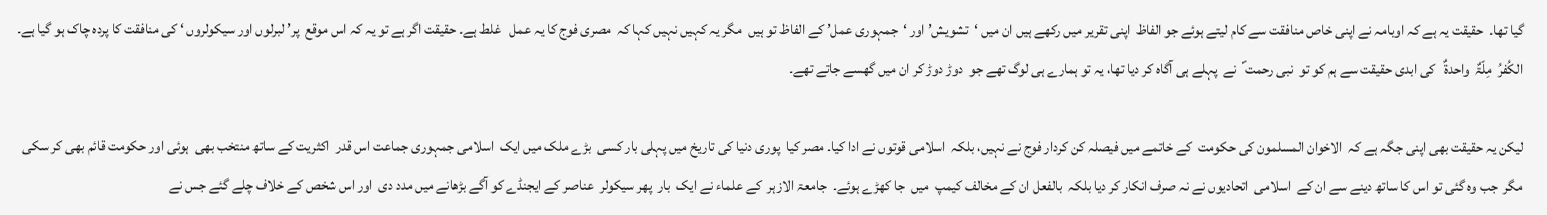گیا تھا۔  حقیقت یہ ہے کہ اوبامہ نے اپنی خاص منافقت سے کام لیتے ہوئے جو الفاظ  اپنی تقریر میں رکھے ہیں ان میں ‘تشویش’ اور ‘جمہوری عمل’ کے الفاظ تو ہیں  مگر یہ کہیں نہیں کہا کہ  مصری فوج کا یہ عمل   غلط ہے۔ حقیقت اگر ہے تو یہ کہ اس موقع  پر’ لبرلوں اور سیکولروں ‘ کی منافقت کا پردہ چاک ہو گیا ہے۔  الکُفرُ  مِلّۃٌ  واحدۃٌ   کی ابدی حقیقت سے ہم کو تو  نبی رحمت ؐ  نے  پہلے ہی آگاہ کر دیا تھا، یہ تو ہمارے ہی لوگ تھے جو  دوڑ دوڑ کر ان میں گھسے جاتے تھے۔

لیکن یہ حقیقت بھی اپنی جگہ ہے کہ  الاخوان المسلمون کی حکومت  کے خاتمے میں فیصلہ کن کردار فوج نے نہیں، بلکہ  اسلامی قوتوں نے ادا کیا۔ مصر کیا  پوری دنیا کی تاریخ میں پہلی بار کسی  بڑے ملک میں ایک  اسلامی جمہوری جماعت اس قدر  اکثریت کے ساتھ منتخب بھی  ہوئی اور حکومت قائم بھی کر سکی   مگر  جب وہ گئی تو اس کا ساتھ دینے سے ان کے  اسلامی  اتحادیوں نے نہ صرف انکار کر دیا بلکہ  بالفعل ان کے مخالف کیمپ  میں  جا کھڑے ہوئے۔  جامعۃ الازہر  کے علماء نے ایک  بار  پھر سیکولر  عناصر کے ایجنڈے کو آگے بڑھانے میں مدد دی  اور اس شخص کے خلاف چلے گئے جس نے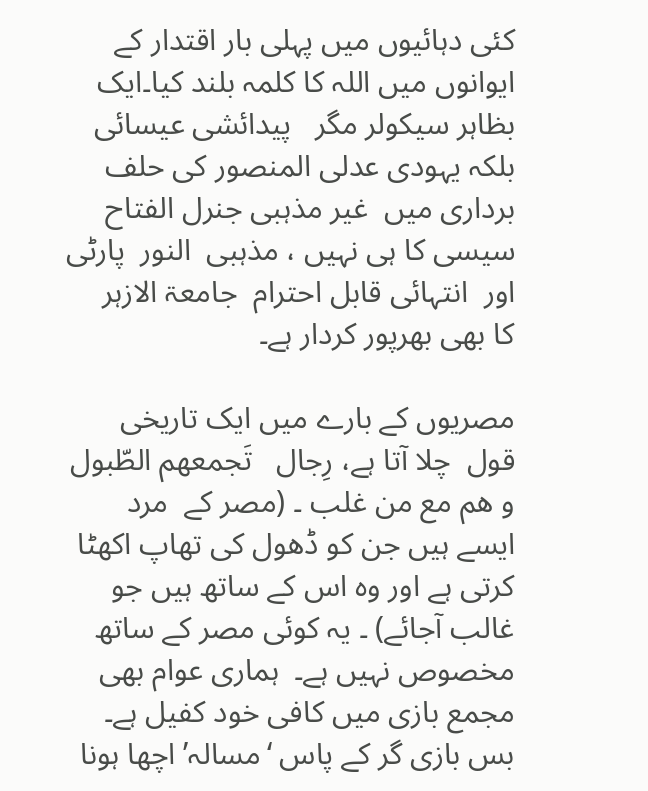کئی دہائیوں میں پہلی بار اقتدار کے ایوانوں میں اللہ کا کلمہ بلند کیا۔ایک بظاہر سیکولر مگر   پیدائشی عیسائی  بلکہ یہودی عدلی المنصور کی حلف برداری میں  غیر مذہبی جنرل الفتاح سیسی کا ہی نہیں ، مذہبی  النور  پارٹی  اور  انتہائی قابل احترام  جامعۃ الازہر   کا بھی بھرپور کردار ہے۔

مصریوں کے بارے میں ایک تاریخی قول  چلا آتا ہے، رِجال   تَجمعھم الطّبول و ھم مع من غلب ۔ (مصر کے  مرد  ایسے ہیں جن کو ڈھول کی تھاپ اکھٹا کرتی ہے اور وہ اس کے ساتھ ہیں جو غالب آجائے) ۔ یہ کوئی مصر کے ساتھ مخصوص نہیں ہے۔  ہماری عوام بھی مجمع بازی میں کافی خود کفیل ہے۔  بس بازی گر کے پاس ‘مسالہ’ اچھا ہونا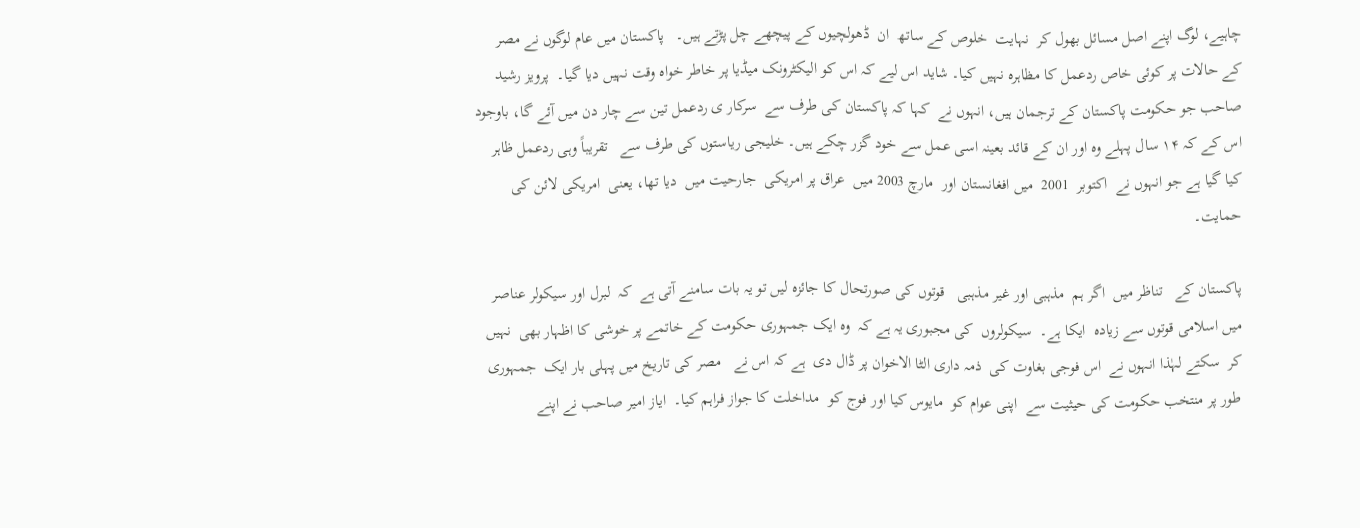چاہیے، لوگ اپنے اصل مسائل بھول کر  نہایت  خلوص کے ساتھ  ان  ڈھولچیوں کے پیچھے چل پڑتے ہیں۔   پاکستان میں عام لوگوں نے مصر کے حالات پر کوئی خاص ردعمل کا مظاہرہ نہیں کیا۔ شاید اس لیے کہ اس کو الیکٹرونک میڈیا پر خاطر خواہ وقت نہیں دیا گیا۔  پرویز رشید صاحب جو حکومت پاکستان کے ترجمان ہیں، انہوں نے  کہا کہ پاکستان کی طرف سے  سرکار ی ردعمل تین سے چار دن میں آئے گا، باوجود اس کے کہ ۱۴ سال پہلے وہ اور ان کے قائد بعینہ اسی عمل سے خود گزر چکے ہیں۔ خلیجی ریاستوں کی طرف سے   تقریباً وہی ردعمل ظاہر کیا گیا ہے جو انہوں نے  اکتوبر  2001  میں افغانستان اور  مارچ 2003 میں  عراق پر امریکی  جارحیت میں  دیا تھا، یعنی  امریکی لائن کی حمایت۔

پاکستان کے   تناظر میں  اگر ہم  مذہبی اور غیر مذہبی   قوتوں کی صورتحال کا جائزہ لیں تو یہ بات سامنے آتی ہے  کہ  لبرل اور سیکولر عناصر  میں اسلامی قوتوں سے زیادہ  ایکا ہے۔  سیکولروں  کی مجبوری یہ ہے کہ  وہ ایک جمہوری حکومت کے خاتمے پر خوشی کا اظہار بھی  نہیں کر  سکتے لہٰذا انہوں نے  اس فوجی بغاوت کی  ذمہ داری الٹا الاخوان پر ڈال دی  ہے کہ اس نے   مصر کی تاریخ میں پہلی بار ایک  جمہوری طور پر منتخب حکومت کی حیثیت سے  اپنی عوام کو  مایوس کیا اور فوج کو  مداخلت کا جواز فراہم کیا۔  ایاز امیر صاحب نے اپنے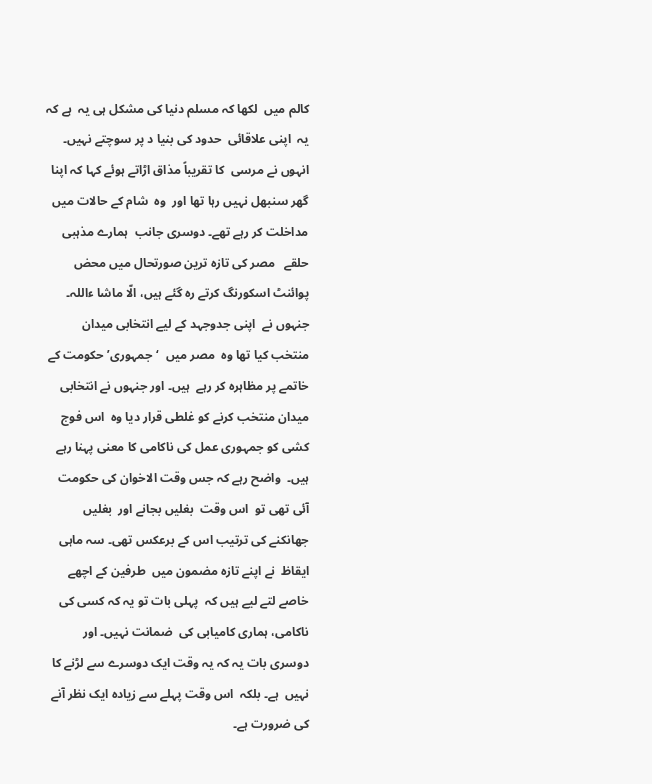کالم میں  لکھا کہ مسلم دنیا کی مشکل ہی یہ  ہے کہ یہ  اپنی علاقائی  حدود کی بنیا د پر سوچتے نہیں۔  انہوں نے مرسی  کا تقریباً مذاق اڑاتے ہوئے کہا کہ اپنا گھر سنبھل نہیں رہا تھا اور  وہ  شام کے حالات میں مداخلت کر رہے تھے۔ دوسری جانب  ہمارے مذہبی حلقے   مصر کی تازہ ترین صورتحال میں محض پوائنٹ اسکورنگ کرتے رہ گئے ہیں، الّا ماشا ءاللہ۔  جنہوں نے  اپنی جدوجہد کے لیے انتخابی میدان منتخب کیا تھا وہ  مصر میں  ‘جمہوری’ حکومت کے خاتمے پر مظاہرہ کر رہے  ہیں۔ اور جنہوں نے انتخابی میدان منتخب کرنے کو غلطی قرار دیا وہ  اس فوج کشی کو جمہوری عمل کی ناکامی کا معنی پہنا رہے ہیں۔  واضح رہے کہ جس وقت الاخوان کی حکومت آئی تھی تو  اس وقت  بغلیں بجانے اور  بغلیں جھانکنے کی ترتیب اس کے برعکس تھی۔ سہ ماہی ایقاظ  نے اپنے تازہ مضمون میں  طرفین کے اچھے خاصے لتے لیے ہیں کہ  پہلی بات تو یہ کہ کسی کی ناکامی، ہماری کامیابی کی  ضمانت نہیں۔ اور دوسری بات یہ کہ یہ وقت ایک دوسرے سے لڑنے کا نہیں  ہے۔ بلکہ  اس وقت پہلے سے زیادہ ایک نظر آنے کی ضرورت ہے۔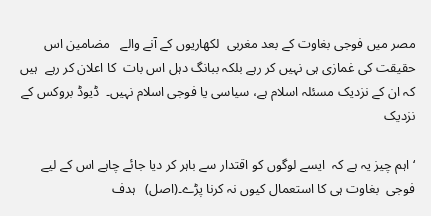مصر میں فوجی بغاوت کے بعد مغربی  لکھاریوں کے آنے والے   مضامین اس حقیقت کی غمازی ہی نہیں کر رہے بلکہ ببانگ دہل اس بات  کا اعلان کر رہے  ہیں کہ ان کے نزدیک مسئلہ اسلام ہے، سیاسی یا فوجی اسلام نہیں۔  ڈیوڈ بروکس کے نزدیک

‘اہم چیز یہ ہے کہ  ایسے لوگوں کو اقتدار سے باہر کر دیا جائے چاہے اس کے لیے  فوجی  بغاوت ہی کا استعمال کیوں نہ کرنا پڑے۔(اصل)   ہدف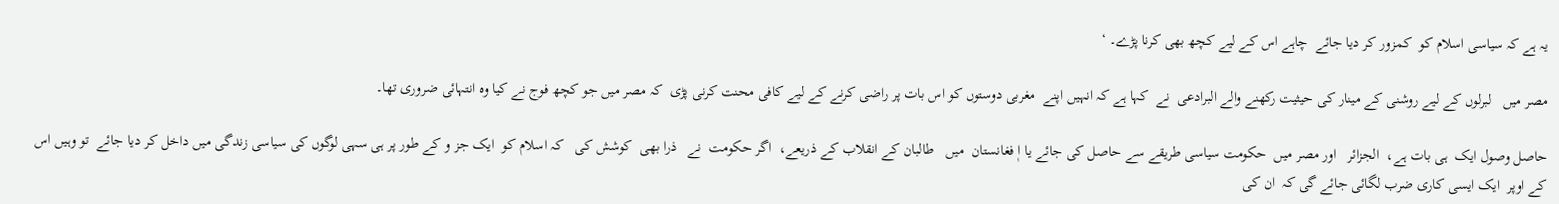یہ ہے کہ سیاسی اسلام کو  کمزور کر دیا جائے  چاہے اس کے لیے کچھ بھی کرنا پڑے۔ ‘

مصر میں   لبرلوں کے لیے روشنی کے مینار کی حیثیت رکھنے والے البرادعی  نے  کہا ہے کہ انہیں اپنے  مغربی دوستوں کو اس بات پر راضی کرنے کے لیے کافی محنت کرنی پڑی  کہ مصر میں جو کچھ فوج نے کیا وہ انتہائی ضروری تھا۔

حاصل وصول ایک  ہی بات ہے،  الجزائر   اور مصر میں  حکومت سیاسی طریقے سے حاصل کی جائے یا اٖ فغانستان  میں   طالبان کے انقلاب کے ذریعے،  اگر حکومت  نے   ذرا بھی  کوشش کی   کہ اسلام کو  ایک جز و کے طور پر ہی سہی لوگوں کی سیاسی زندگی میں داخل کر دیا جائے  تو وہیں اس کے اوپر  ایک ایسی کاری ضرب لگائی جائے گی کہ  ان کی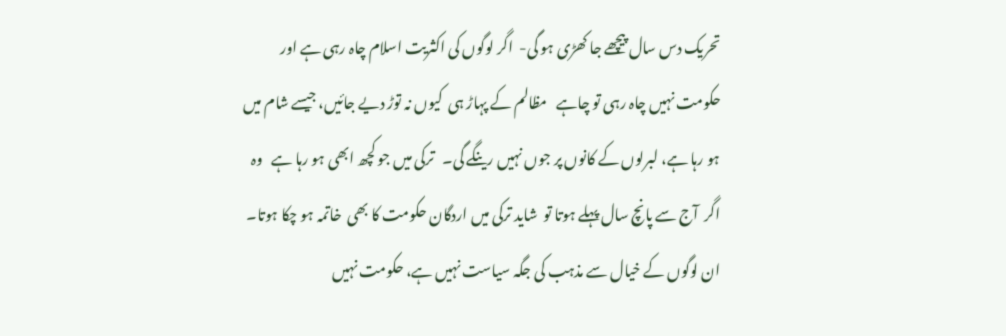تحریک دس سال پیچھے جا کھڑی ہو گی-  اگر لوگوں کی اکثریت اسلام چاہ رہی ہے اور حکومت نہیں چاہ رہی تو چاہے   مظالم کے پہاڑ ہی  کیوں نہ توڑ دیے جائیں، جیسے شام میں ہو رہا ہے، لبرلوں کے کانوں پر جوں نہیں رینگے گی۔   ترکی میں جو کچھ ابھی ہو رہا ہے   وہ   اگر  آج سے پانچ سال پہلے ہوتا تو  شاید ترکی میں اردگان حکومت کا بھی  خاتمہ ہو چکا ہوتا۔  ان لوگوں کے خیال سے مذہب کی جگہ سیاست نہیں ہے، حکومت نہیں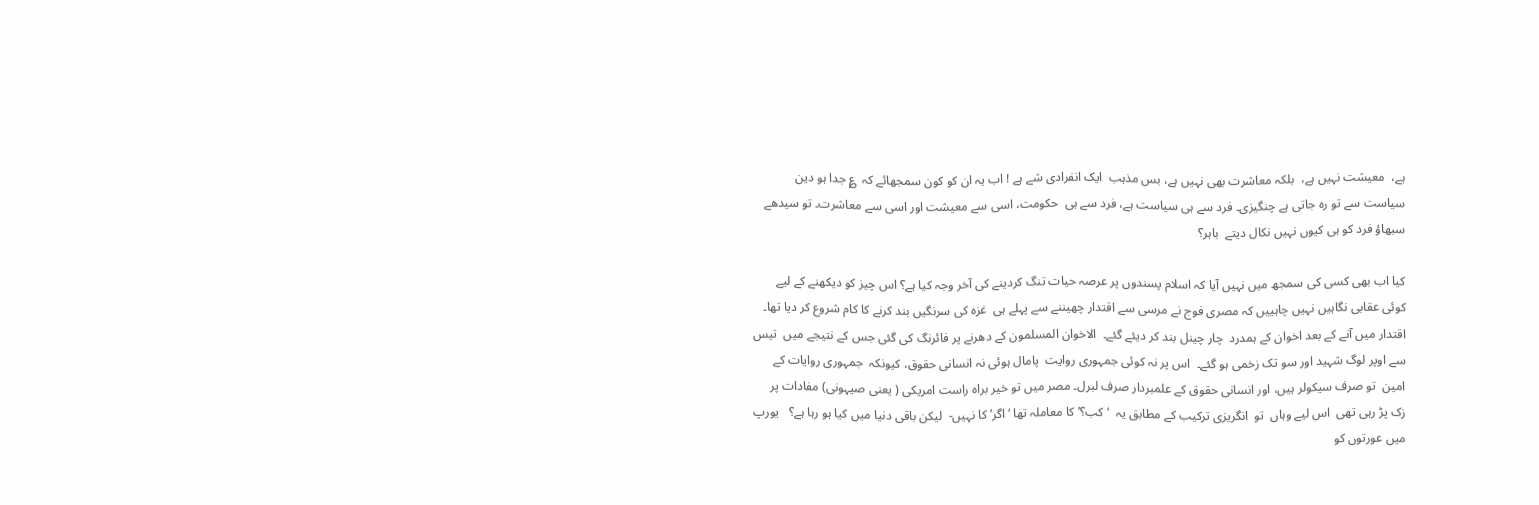ہے،  معیشت نہیں ہے،  بلکہ معاشرت بھی نہیں ہے، بس مذہب  ایک انفرادی شے ہے ! اب یہ ان کو کون سمجھائے کہ  ؏ جدا ہو دین سیاست سے تو رہ جاتی ہے چنگیزی۔ فرد سے ہی سیاست ہے، فرد سے ہی  حکومت، اسی سے معیشت اور اسی سے معاشرت۔ تو سیدھے سبھاؤ فرد کو ہی کیوں نہیں نکال دیتے  باہر؟

کیا اب بھی کسی کی سمجھ میں نہیں آیا کہ اسلام پسندوں پر عرصہ حیات تنگ کردینے کی آخر وجہ کیا ہے؟ اس چیز کو دیکھنے کے لیے کوئی عقابی نگاہیں نہیں چاہییں کہ مصری فوج نے مرسی سے اقتدار چھیننے سے پہلے ہی  غزہ کی سرنگیں بند کرنے کا کام شروع کر دیا تھا۔  اقتدار میں آنے کے بعد اخوان کے ہمدرد  چار چینل بند کر دیئے گئے۔  الاخوان المسلمون کے دھرنے پر فائرنگ کی گئی جس کے نتیجے میں  تیس سے اوپر لوگ شہید اور سو تک زخمی ہو گئے۔  اس پر نہ کوئی جمہوری روایت  پامال ہوئی نہ انسانی حقوق، کیونکہ  جمہوری روایات کے امین  تو صرف سیکولر ہیں، اور انسانی حقوق کے علمبردار صرف لبرل۔ مصر میں تو خیر براہ راست امریکی ( یعنی صیہونی) مفادات پر  زک پڑ رہی تھی  اس لیے وہاں  تو  انگریزی ترکیب کے مطابق یہ  ‘کب؟’ کا معاملہ تھا ‘اگر’ کا نہیں-  لیکن باقی دنیا میں کیا ہو رہا ہے؟   یورپ میں عورتوں کو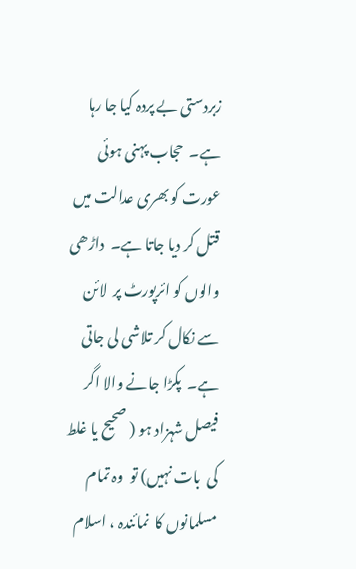زبردستی بے پردہ کیا جا رہا ہے۔  حجاب پہنی ہوئی عورت کو بھری عدالت میں قتل کر دیا جاتا ہے۔  داڑھی والوں کو ائرپورٹ پر  لائن سے نکال کر تلاشی لی جاتی ہے۔  پکڑا جانے والا اگر فیصل شہزاد ہو ( صحیح یا غلط کی  بات نہیں) تو  وہ تمام مسلمانوں کا  نمائندہ ، اسلام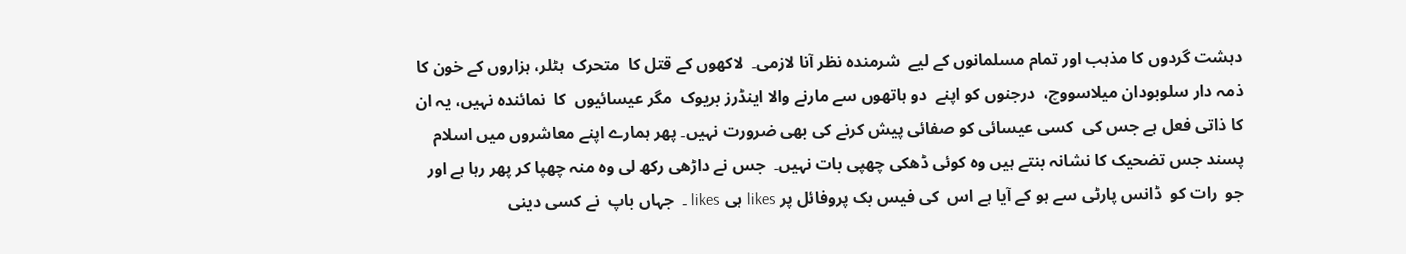دہشت گردوں کا مذہب اور تمام مسلمانوں کے لیے  شرمندہ نظر آنا لازمی۔  لاکھوں کے قتل کا  متحرک  ہٹلر، ہزاروں کے خون کا ذمہ دار سلوبودان میلاسووچ،  درجنوں کو اپنے  دو ہاتھوں سے مارنے والا اینڈرز بریوک  مگر عیسائیوں  کا  نمائندہ نہیں، یہ ان کا ذاتی فعل ہے جس کی  کسی عیسائی کو صفائی پیش کرنے کی بھی ضرورت نہیں۔ پھر ہمارے اپنے معاشروں میں اسلام پسند جس تضحیک کا نشانہ بنتے ہیں وہ کوئی ڈھکی چھپی بات نہیں۔  جس نے داڑھی رکھ لی وہ منہ چھپا کر پھر رہا ہے اور جو  رات کو  ڈانس پارٹی سے ہو کے آیا ہے اس  کی فیس بک پروفائل پر likes ہی likes ۔  جہاں باپ  نے کسی دینی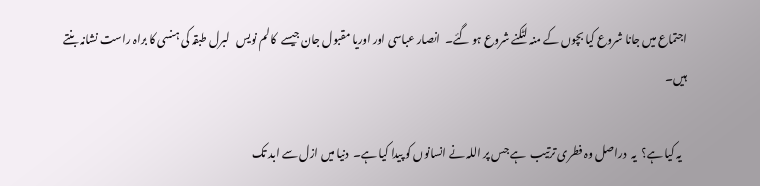اجتماع میں جانا شروع کیا بچوں کے منہ لٹکنے شروع ہو گئے۔  انصار عباسی اور اوریا مقبول جان جیسے  کالم نویس   لبرل طبقہ کی ہنسی کا براہ راست نشانہ بنتے ہیں۔

  یہ کیا ہے؟  یہ  دراصل وہ فطری ترتیب  ہے جس پر اللہ نے انسانوں کو پیدا کیا ہے۔  دنیا میں ازل سے ابد تک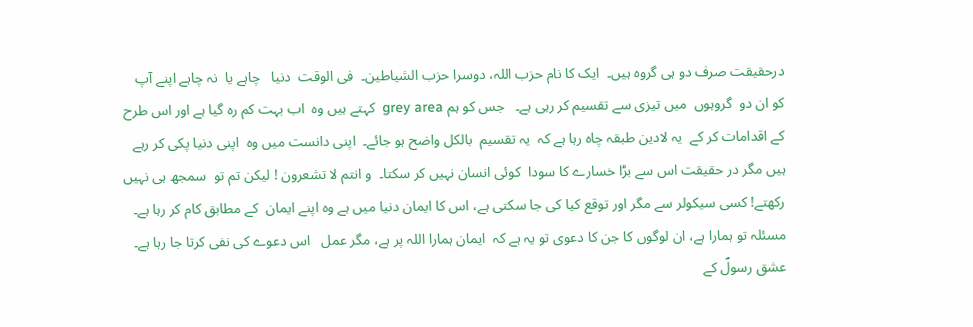درحقیقت صرف دو ہی گروہ ہیں۔  ایک کا نام حزب اللہ، دوسرا حزب الشیاطین۔  فی الوقت  دنیا   چاہے یا  نہ چاہے اپنے آپ کو ان دو  گروہوں  میں تیزی سے تقسیم کر رہی ہے۔   جس کو ہم grey area  کہتے ہیں وہ  اب بہت کم رہ گیا ہے اور اس طرح کے اقدامات کر کے  یہ لادین طبقہ چاہ رہا ہے کہ  یہ تقسیم  بالکل واضح ہو جائے۔  اپنی دانست میں وہ  اپنی دنیا پکی کر رہے ہیں مگر در حقیقت اس سے بڑا خسارے کا سودا  کوئی انسان نہیں کر سکتا۔  و انتم لا تشعرون ! لیکن تم تو  سمجھ ہی نہیں رکھتے! کسی سیکولر سے مگر اور توقع کیا کی جا سکتی ہے، اس کا ایمان دنیا میں ہے وہ اپنے ایمان  کے مطابق کام کر رہا ہے۔  مسئلہ تو ہمارا ہے، ان لوگوں کا جن کا دعوی تو یہ ہے کہ  ایمان ہمارا اللہ پر ہے، مگر عمل   اس دعوے کی نفی کرتا جا رہا ہے۔ عشق رسولؐ کے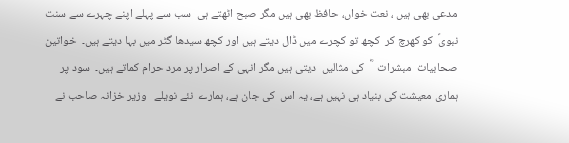مدعی بھی ہیں ، نعت خواں، حافظ بھی ہیں مگر صبح اٹھتے ہی  سب سے پہلے اپنے چہرے سے سنت نبویؐ  کو کھرچ کر  کچھ تو کچرے میں ڈال دیتے ہیں اور کچھ سیدھا گٹر میں بہا دیتے ہیں۔  خواتین صحابیات  مبشرات   ؓ  کی مثالیں  دیتی ہیں مگر انہی کے اصرار پر مرد حرام کماتے ہیں۔  سود پر ہماری معیشت کی بنیاد ہی نہیں ہے، یہ اس  کی جان ہے، ہمارے  نئے نویلے   وزیر خزانہ صاحب نے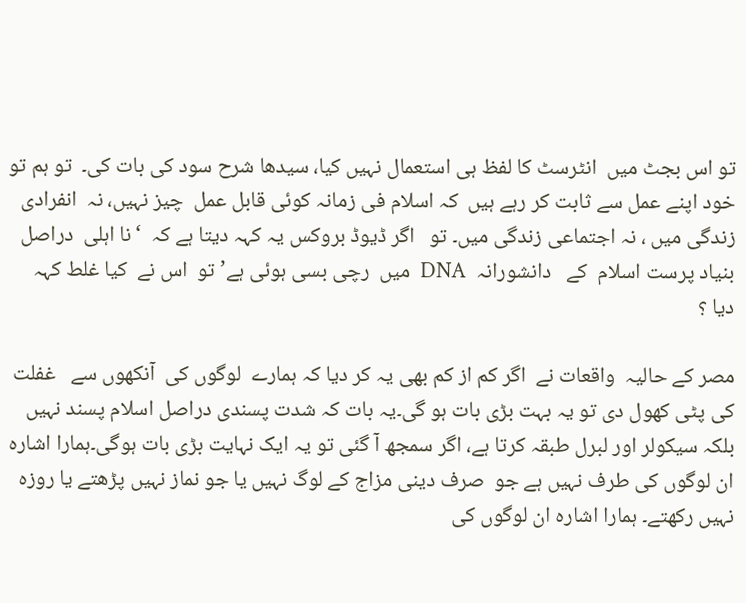تو اس بجٹ میں  انٹرسٹ کا لفظ ہی استعمال نہیں کیا، سیدھا شرح سود کی بات کی۔  تو ہم تو خود اپنے عمل سے ثابت کر رہے ہیں  کہ اسلام فی زمانہ کوئی قابل عمل  چیز نہیں، نہ  انفرادی زندگی میں ، نہ اجتماعی زندگی میں۔ تو   اگر ڈیوڈ بروکس یہ کہہ دیتا ہے کہ  ‘نا اہلی  دراصل بنیاد پرست اسلام  کے   دانشورانہ  DNA  میں  رچی بسی ہوئی ہے’ تو  اس نے  کیا غلط کہہ  دیا ؟

مصر کے حالیہ  واقعات نے  اگر کم از کم بھی یہ کر دیا کہ ہمارے  لوگوں کی  آنکھوں سے   غفلت  کی پٹی کھول دی تو یہ بہت بڑی بات ہو گی۔یہ بات کہ شدت پسندی دراصل اسلام پسند نہیں بلکہ سیکولر اور لبرل طبقہ کرتا ہے، اگر سمجھ آ گئی تو یہ ایک نہایت بڑی بات ہوگی۔ہمارا اشارہ ان لوگوں کی طرف نہیں ہے جو  صرف دینی مزاج کے لوگ نہیں یا جو نماز نہیں پڑھتے یا روزہ نہیں رکھتے۔ ہمارا اشارہ ان لوگوں کی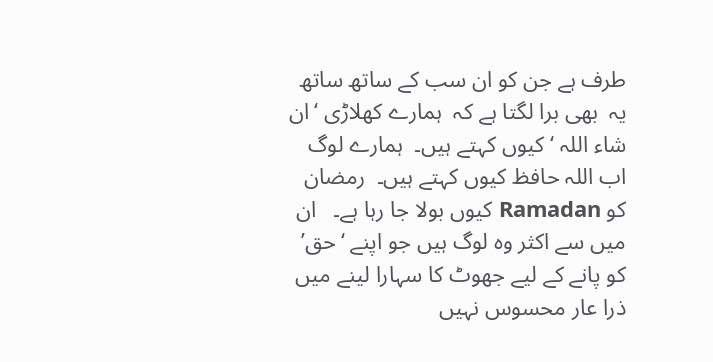طرف ہے جن کو ان سب کے ساتھ ساتھ   یہ  بھی برا لگتا ہے کہ  ہمارے کھلاڑی ‘ان شاء اللہ ‘ کیوں کہتے ہیں۔  ہمارے لوگ اب اللہ حافظ کیوں کہتے ہیں۔  رمضان کو Ramadan کیوں بولا جا رہا ہے۔   ان میں سے اکثر وہ لوگ ہیں جو اپنے ‘حق’ کو پانے کے لیے جھوٹ کا سہارا لینے میں ذرا عار محسوس نہیں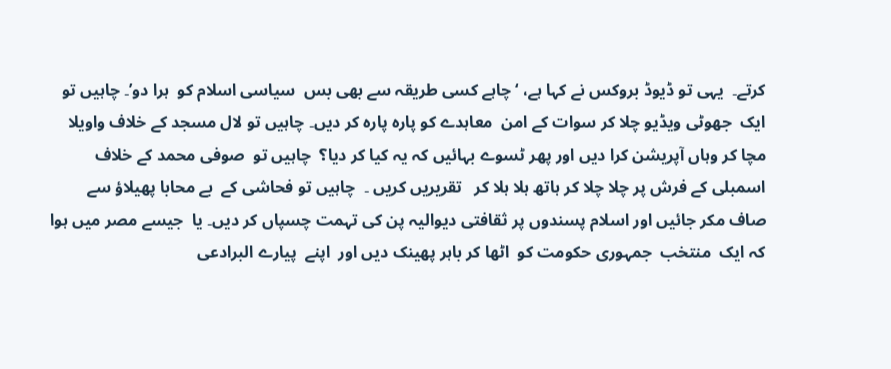کرتے۔  یہی تو ڈیوڈ بروکس نے کہا ہے، ‘چاہے کسی طریقہ سے بھی بس  سیاسی اسلام کو  ہرا دو’۔ چاہیں تو ایک  جھوٹی ویڈیو چلا کر سوات کے امن  معاہدے کو پارہ پارہ کر دیں۔ چاہیں تو لال مسجد کے خلاف واویلا مچا کر وہاں آپریشن کرا دیں اور پھر ٹسوے بہائیں کہ یہ کیا کر دیا؟  چاہیں تو  صوفی محمد کے خلاف اسمبلی کے فرش پر چلا چلا کر ہاتھ ہلا ہلا کر   تقریریں کریں ۔  چاہیں تو فحاشی کے  بے محابا پھیلاؤ سے صاف مکر جائیں اور اسلام پسندوں پر ثقافتی دیوالیہ پن کی تہمت چسپاں کر دیں۔ یا  جیسے مصر میں ہوا کہ ایک  منتخب  جمہوری حکومت کو  اٹھا کر باہر پھینک دیں اور  اپنے  پیارے البرادعی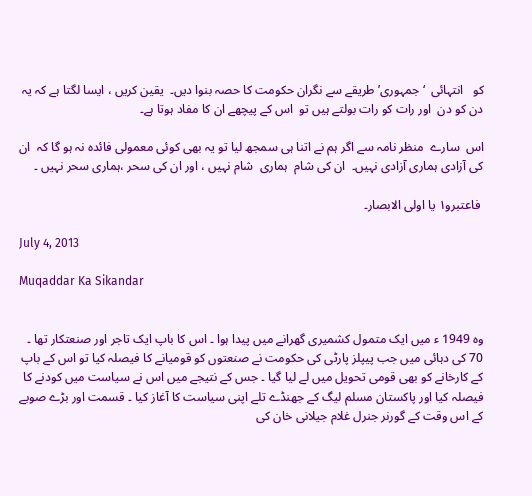کو   انتہائی  ‘جمہوری’ طریقے سے نگران حکومت کا حصہ بنوا دیں۔  یقین کریں ، ایسا لگتا ہے کہ یہ دن کو دن  اور رات کو رات بولتے ہیں تو  اس کے پیچھے ان کا مفاد ہوتا ہے۔

اس  سارے  منظر نامہ سے اگر ہم نے اتنا ہی سمجھ لیا تو یہ بھی کوئی معمولی فائدہ نہ ہو گا کہ  ان کی آزادی ہماری آزادی نہیں۔  ان کی شام  ہماری  شام نہیں ، اور ان کی سحر ،ہماری سحر نہیں ۔

 فاعتبرو۱ یا اولی الابصار۔

July 4, 2013

Muqaddar Ka Sikandar


وہ 1949 ء میں ایک متمول کشمیری گھرانے میں پیدا ہوا ۔ اس کا باپ ایک تاجر اور صنعتکار تھا ۔ 70 کی دہائی میں جب پیپلز پارٹی کی حکومت نے صنعتوں کو قومیانے کا فیصلہ کیا تو اس کے باپ کے کارخانے کو بھی قومی تحویل میں لے لیا گیا ۔ جس کے نتیجے میں اس نے سیاست میں کودنے کا فیصلہ کیا اور پاکستان مسلم لیگ کے جھنڈے تلے اپنی سیاست کا آغاز کیا ۔ قسمت اور بڑے صوبے کے اس وقت کے گورنر جنرل غلام جیلانی خان کی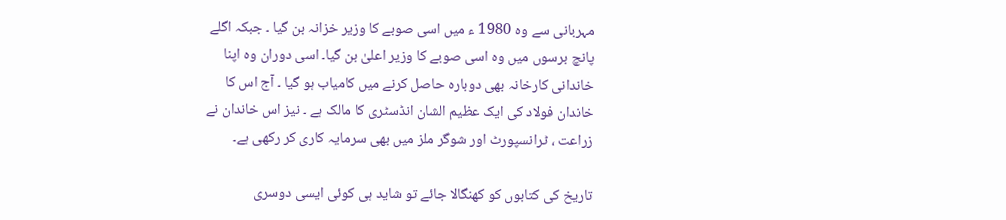مہربانی سے وہ 1980 ء میں اسی صوبے کا وزیر خزانہ بن گیا ۔ جبکہ اگلے پانچ برسوں میں وہ اسی صوبے کا وزیر اعلیٰ بن گیا۔ اسی دوران وہ اپنا خاندانی کارخانہ بھی دوبارہ حاصل کرنے میں کامیاب ہو گیا ۔ آج اس کا خاندان فولاد کی ایک عظیم الشان انڈسٹری کا مالک ہے ۔ نیز اس خاندان نے زراعت ، ٹرانسپورٹ اور شوگر ملز میں بھی سرمایہ کاری کر رکھی ہے۔

تاریخ کی کتابوں کو کھنگالا جائے تو شاید ہی کوئی ایسی دوسری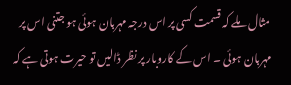مثال ملے کہ قسمت کسی پر اس درجہ مہربان ہوئی ہو جتنی اس پر مہربان ہوئی ۔ اس کے کاروبار پر نظر ڈالیں تو حیرت ہوتی ہے کہ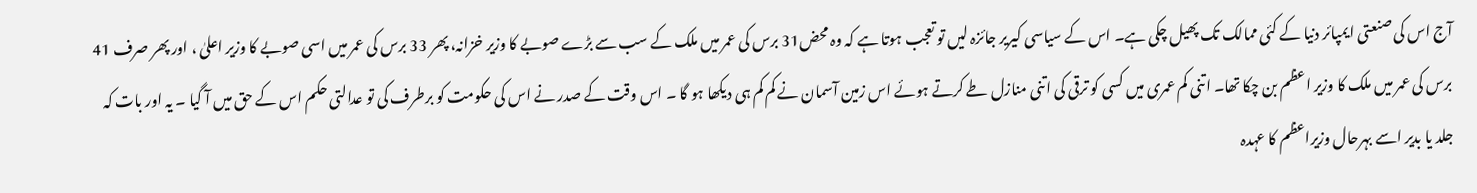آج اس کی صنعتی ایمپائر دنیا کے کئی ممالک تک پھیل چکی ہے۔ اس کے سیاسی کیریر جائزہ لیں تو تعجب ہوتا ہے کہ وہ محض31 برس کی عمر میں ملک کے سب سے بڑے صوبے کا وزیر خزانہ، پھر 33 برس کی عمر میں اسی صوبے کا وزیر اعلیٰ ، اور پھر صرف 41 برس کی عمر میں ملک کا وزیر اعظم بن چکا تھا۔ اتنی کم عمری میں کسی کو ترقی کی اتنی منازل طے کرتے ہوئے اس زمین آسمان نے کم کم ہی دیکھا ہو گا ۔ اس وقت کے صدر نے اس کی حکومت کو برطرف کی تو عدالتی حکم اس کے حق میں آ گیا ۔ یہ اور بات کہ جلد یا بدیر اسے بہرحال وزیراعظم کا عہدہ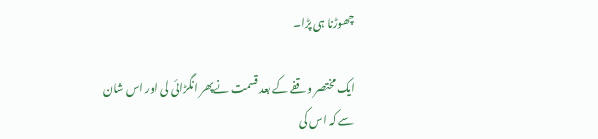چھوڑنا ہی پڑا۔

ایک مختصر وقفے کے بعد قسمت نےپھر انگڑائی لی اور اس شان سے کہ اس کی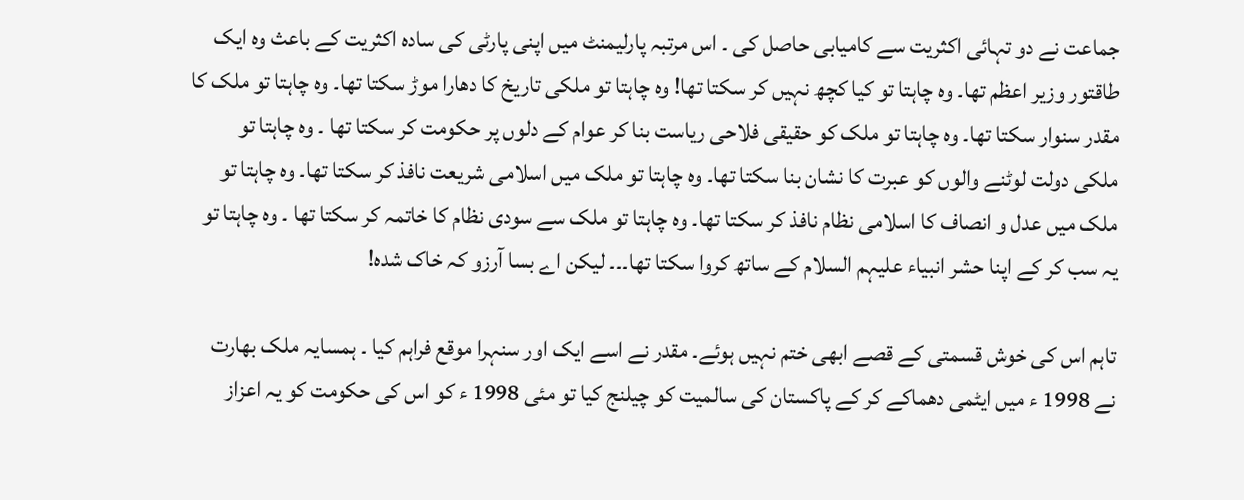جماعت نے دو تہائی اکثریت سے کامیابی حاصل کی ۔ اس مرتبہ پارلیمنٹ میں اپنی پارٹی کی سادہ اکثریت کے باعث وہ ایک طاقتور وزیر اعظم تھا۔ وہ چاہتا تو کیا کچھ نہیں کر سکتا تھا! وہ چاہتا تو ملکی تاریخ کا دھارا موڑ سکتا تھا۔ وہ چاہتا تو ملک کا مقدر سنوار سکتا تھا۔ وہ چاہتا تو ملک کو حقیقی فلاحی ریاست بنا کر عوام کے دلوں پر حکومت کر سکتا تھا ۔ وہ چاہتا تو ملکی دولت لوٹنے والوں کو عبرت کا نشان بنا سکتا تھا۔ وہ چاہتا تو ملک میں اسلامی شریعت نافذ کر سکتا تھا۔ وہ چاہتا تو ملک میں عدل و انصاف کا اسلامی نظام نافذ کر سکتا تھا۔ وہ چاہتا تو ملک سے سودی نظام کا خاتمہ کر سکتا تھا ۔ وہ چاہتا تو یہ سب کر کے اپنا حشر انبیاء علیہم السلام کے ساتھ کروا سکتا تھا۔۔۔ لیکن اے بسا آرزو کہ خاک شدہ!

تاہم اس کی خوش قسمتی کے قصے ابھی ختم نہیں ہوئے۔ مقدر نے اسے ایک اور سنہرا موقع فراہم کیا ۔ ہمسایہ ملک بھارت نے 1998 ء میں ایٹمی دھماکے کر کے پاکستان کی سالمیت کو چیلنج کیا تو مئی 1998 ء کو اس کی حکومت کو یہ اعزاز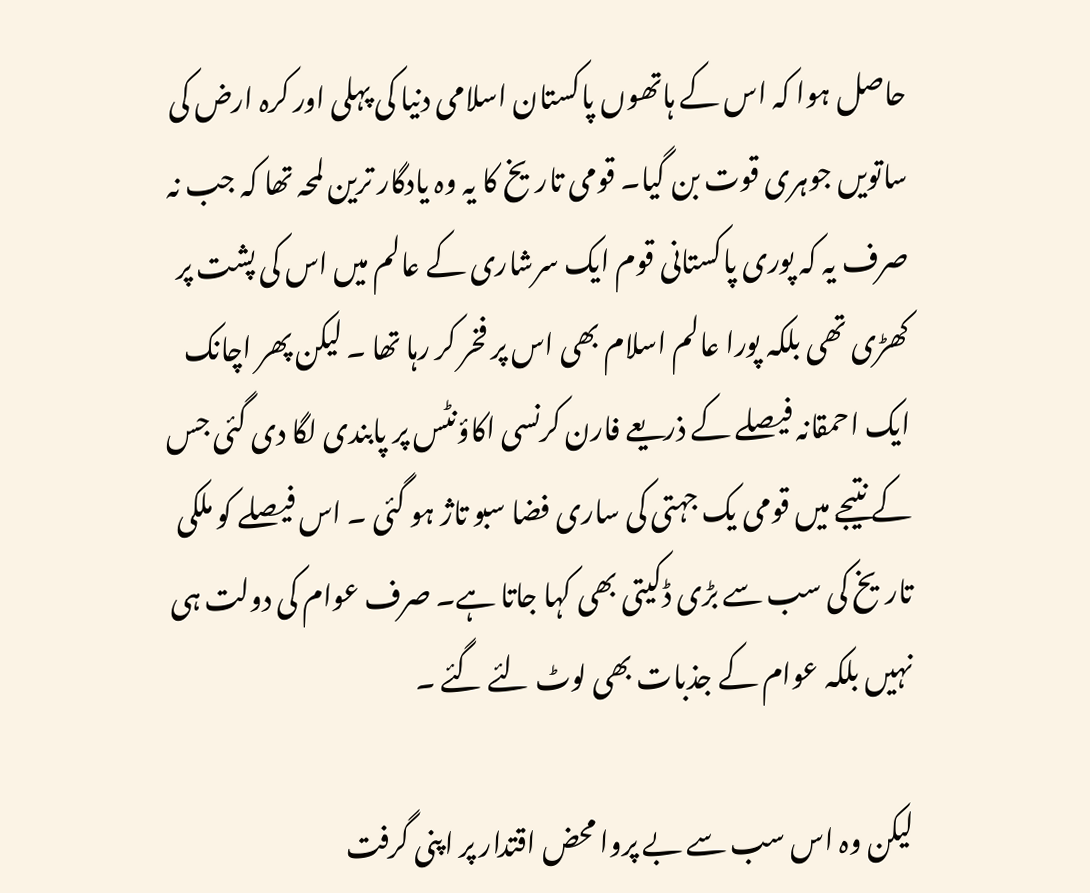حاصل ہوا کہ اس کے ہاتھوں پاکستان اسلامی دنیا کی پہلی اور کرہ ارض کی ساتویں جوہری قوت بن گیا۔ قومی تاریخ کا یہ وہ یادگار ترین لمحہ تھا کہ جب نہ صرف یہ کہ پوری پاکستانی قوم ایک سرشاری کے عالم میں اس کی پشت پر کھڑی تھی بلکہ پورا عالم اسلام بھی اس پر فخر کر رہا تھا ۔ لیکن پھر اچانک ایک احمقانہ فیصلے کے ذریعے فارن کرنسی اکاؤنٹس پر پابندی لگا دی گئی جس کے نتیجے میں قومی یک جہتی کی ساری فضا سبو تاژ ہو گئی ۔ اس فیصلے کو ملکی تاریخ کی سب سے بڑی ڈکیتی بھی کہا جاتا ہے۔ صرف عوام کی دولت ہی نہیں بلکہ عوام کے جذبات بھی لوٹ لئے گئے ۔

لیکن وہ اس سب سے بے پروا محض اقتدار پر اپنی گرفت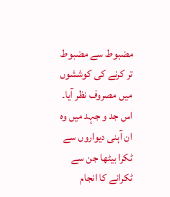مضبوط سے مضبوط تر کرنے کی کوششوں میں مصروف نظر آیا۔ اس جد و جہد میں وہ ان آہنی دیواروں سے ٹکرا بیٹھا جن سے ٹکرانے کا انجام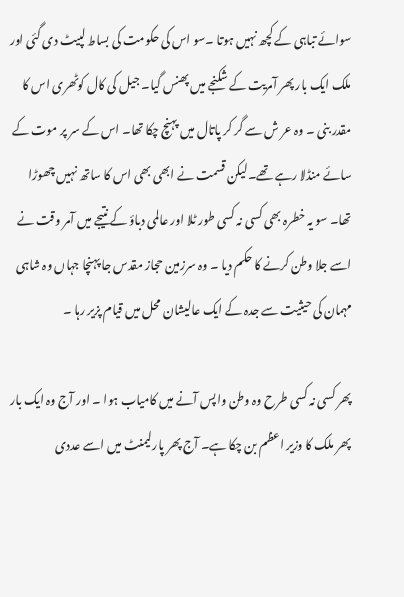سوائے تباہی کے کچھ نہیں ہوتا ۔سو اس کی حکومت کی بساط لپیٹ دی گئی اور ملک ایک بار پھر آمریت کے شکنجے میں پھنس گیا۔ جیل کی کال کوٹھری اس کا مقدر بنی ۔ وہ عر ش سے گر کر پاتال میں پہنچ چکا تھا۔ اس کے سر پر موت کے سائے منڈلا رہے تھے۔لیکن قسمت نے ابھی بھی اس کا ساتھ نہیں چھوڑا تھا۔ سو یہ خطرہ بھی کسی نہ کسی طور ٹلا اور عالمی دباؤ کے نتیجے میں آمر وقت نے اسے جلا وطن کرنے کا حکم دیا ۔ وہ سرزمین حجاز مقدس جا پہنچا جہاں وہ شاہی مہمان کی حیثیت سے جدہ کے ایک عالیشان محل میں قیام پزیر رہا ۔

پھر کسی نہ کسی طرح وہ وطن واپس آنے میں کامیاب ہوا ۔ اور آج وہ ایک بار پھر ملک کا وزیر اعظم بن چکا ہے۔ آج پھر پارلیمنٹ میں اسے عددی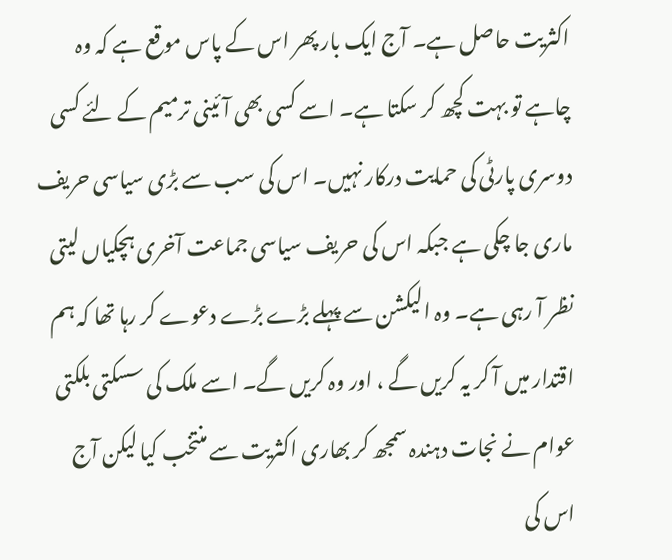اکثریت حاصل ہے۔ آج ایک بار پھر اس کے پاس موقع ہے کہ وہ چاہے تو بہت کچھ کر سکتا ہے۔ اسے کسی بھی آئینی ترمیم کے لئے کسی دوسری پارٹی کی حمایت درکار نہیں۔ اس کی سب سے بڑی سیاسی حریف ماری جا چکی ہے جبکہ اس کی حریف سیاسی جماعت آخری ہچکیاں لیتی نظر آ رہی ہے۔ وہ الیکشن سے پہلے بڑے بڑے دعوے کر رہا تھا کہ ہم اقتدار میں آ کر یہ کریں گے ، اور وہ کریں گے۔ اسے ملک کی سسکتی بلکتی عوام نے نجات دہندہ سمجھ کر بھاری اکثریت سے منتخب کیا لیکن آج اس کی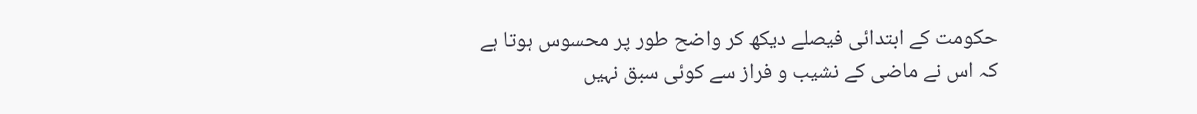حکومت کے ابتدائی فیصلے دیکھ کر واضح طور پر محسوس ہوتا ہے کہ اس نے ماضی کے نشیب و فراز سے کوئی سبق نہیں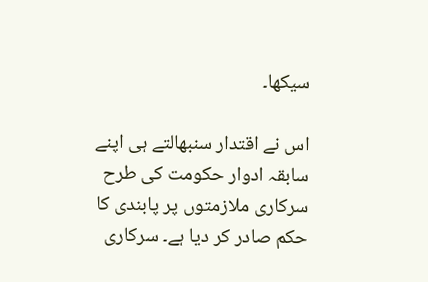سیکھا۔

اس نے اقتدار سنبھالتے ہی اپنے سابقہ ادوار حکومت کی طرح سرکاری ملازمتوں پر پابندی کا حکم صادر کر دیا ہے۔ سرکاری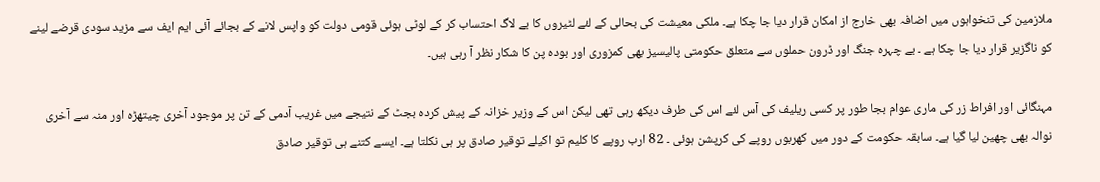ملازمین کی تنخواہوں میں اضافہ بھی خارج از امکان قرار دیا جا چکا ہے۔ ملکی معیشت کی بحالی کے لئے لٹیروں کا بے لاگ احتساب کر کے لوٹی ہوئی قومی دولت کو واپس لانے کے بجائے آئی ایم ایف سے مزید سودی قرضے لینے کو ناگزیر قرار دیا جا چکا ہے ۔ بے چہرہ جنگ اور ڈرون حملوں سے متعلق حکومتی پالیسیز بھی کمزوری اور بودہ پن کا شکار نظر آ رہی ہیں۔

مہنگائی اور افراط زر کی ماری عوام بجا طور پر کسی ریلیف کی آس لئے اس کی طرف دیکھ رہی تھی لیکن اس کے وزیر خزانہ کے پیش کردہ بجٹ کے نتیجے میں غریب آدمی کے تن پر موجود آخری چیتھڑہ اور منہ سے آخری نوالہ بھی چھین لیا گیا ہے۔ سابقہ حکومت کے دور میں کھربوں روپے کی کرپشن ہوئی ۔ 82 ارب روپے کا کلیم تو اکیلے توقیر صادق پر ہی نکلتا ہے۔ ایسے کتنے ہی توقیر صادق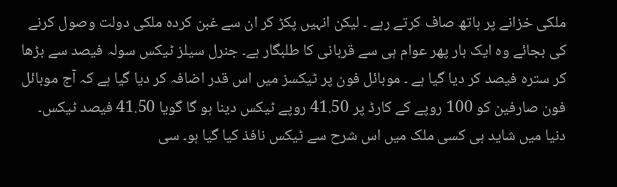ملکی خزانے پر ہاتھ صاف کرتے رہے ۔ لیکن انہیں پکڑ کر ان سے غبن کردہ ملکی دولت وصول کرنے کی بجائے وہ ایک بار پھر عوام ہی سے قربانی کا طلبگار ہے۔ جنرل سیلز ٹیکس سولہ فیصد سے بڑھا کر سترہ فیصد کر دیا گیا ہے ۔ موبائل فون پر ٹیکسز میں اس قدر اضافہ کر دیا گیا ہے کہ آج موبائل فون صارفین کو 100 روپے کے کارڈ پر 41.50 روپے ٹیکس دینا ہو گا گویا 41.50 فیصد ٹیکس۔ دنیا میں شاید ہی کسی ملک میں اس شرح سے ٹیکس نافذ کیا گیا ہو۔ سی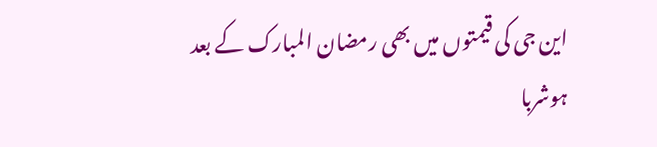این جی کی قیمتوں میں بھی رمضان المبارک کے بعد ہوشربا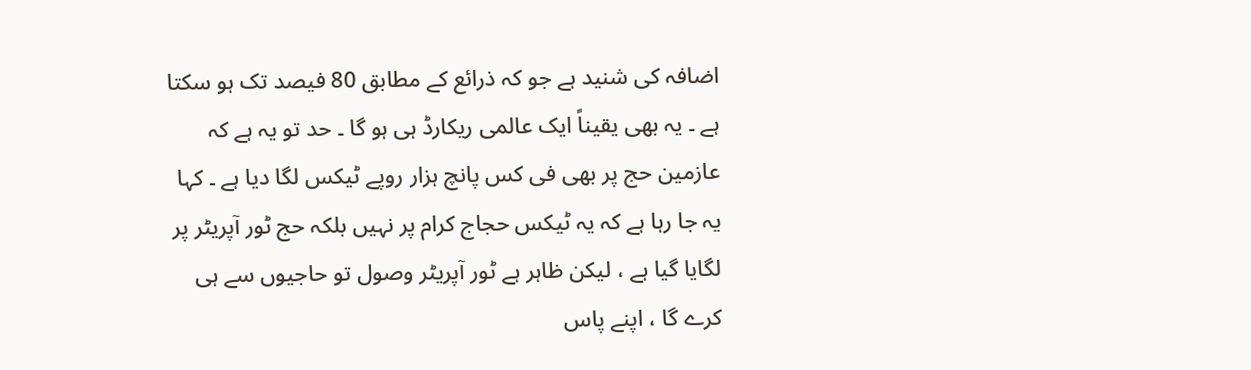اضافہ کی شنید ہے جو کہ ذرائع کے مطابق 80 فیصد تک ہو سکتا ہے ۔ یہ بھی یقیناً ایک عالمی ریکارڈ ہی ہو گا ۔ حد تو یہ ہے کہ عازمین حج پر بھی فی کس پانچ ہزار روپے ٹیکس لگا دیا ہے ۔ کہا یہ جا رہا ہے کہ یہ ٹیکس حجاج کرام پر نہیں بلکہ حج ٹور آپریٹر پر لگایا گیا ہے ، لیکن ظاہر ہے ٹور آپریٹر وصول تو حاجیوں سے ہی کرے گا ، اپنے پاس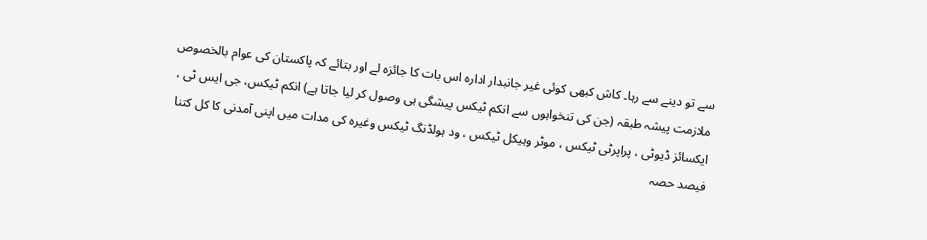سے تو دینے سے رہا۔ کاش کبھی کوئی غیر جانبدار ادارہ اس بات کا جائزہ لے اور بتائے کہ پاکستان کی عوام بالخصوص ملازمت پیشہ طبقہ (جن کی تنخواہوں سے انکم ٹیکس پیشگی ہی وصول کر لیا جاتا ہے) انکم ٹیکس، جی ایس ٹی ، ایکسائز ڈیوٹی ، پراپرٹی ٹیکس ، موٹر وہیکل ٹیکس ، ود ہولڈنگ ٹیکس وغیرہ کی مدات میں اپنی آمدنی کا کل کتنا فیصد حصہ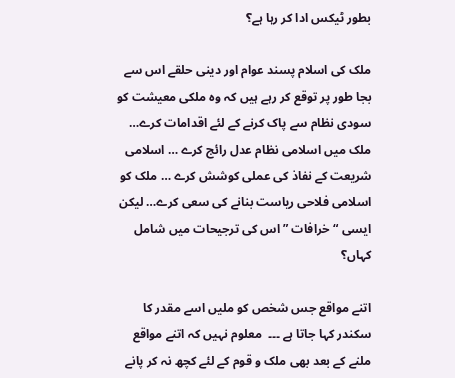بطور ٹیکس ادا کر رہا ہے؟

ملک کی اسلام پسند عوام اور دینی حلقے اس سے بجا طور پر توقع کر رہے ہیں کہ وہ ملکی معیشت کو سودی نظام سے پاک کرنے کے لئے اقدامات کرے… ملک میں اسلامی نظام عدل رائج کرے … اسلامی شریعت کے نفاذ کی عملی کوشش کرے … ملک کو اسلامی فلاحی ریاست بنانے کی سعی کرے… لیکن ایسی “خرافات ” اس کی ترجیحات میں شامل کہاں؟

اتنے مواقع جس شخص کو ملیں اسے مقدر کا سکندر کہا جاتا ہے ۔۔۔  معلوم نہیں کہ اتنے مواقع ملنے کے بعد بھی ملک و قوم کے لئے کچھ نہ کر پانے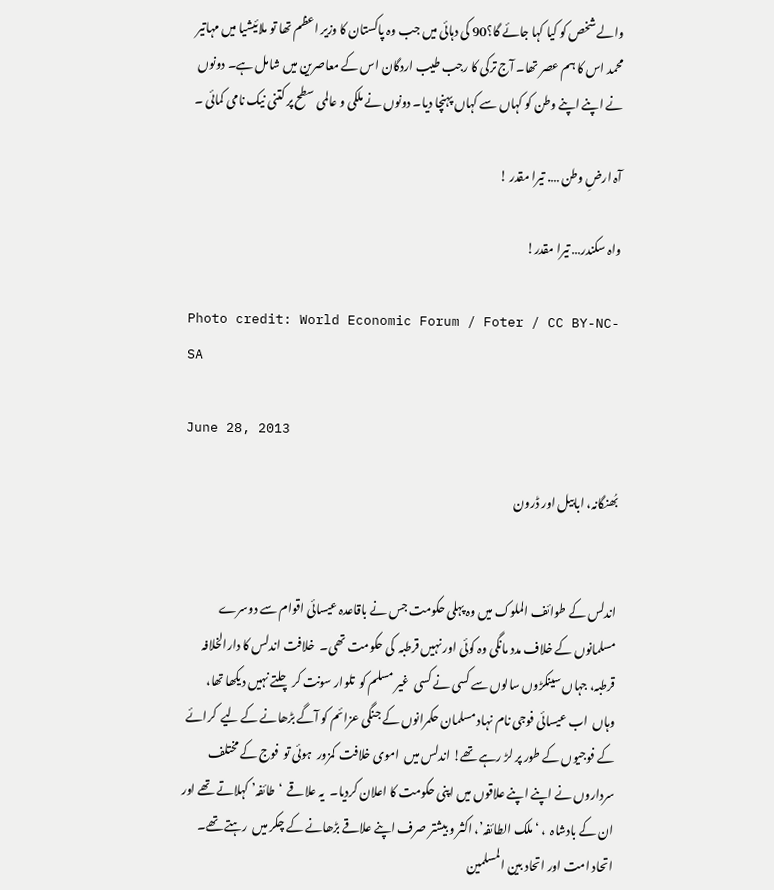والے شخص کو کیا کہا جائے گا؟90 کی دہائی میں جب وہ پاکستان کا وزیر اعظم تھا تو ملائیشیا میں مہاتیر محمد اس کا ہم عصر تھا۔ آج ترکی کا رجب طیب اردگان اس کے معاصرین میں شامل ہے۔ دونوں نے اپنے اپنے وطن کو کہاں سے کہاں پہنچا دیا۔ دونوں نے ملکی و عالمی سطح پر کتنی نیک نامی کمائی ۔

آہ ارضِ وطن …. تیرا مقدر !

واہ سکندر… تیرا مقدر!

Photo credit: World Economic Forum / Foter / CC BY-NC-SA

June 28, 2013

بُھنگانہ، ابابیل اور ڈرون


اندلس کے طوائف الملوک میں وہ پہلی حکومت جس نے باقاعدہ عیسائی اقوام سے دوسرے مسلمانوں کے خلاف مدد مانگی وہ کوئی اور نہیں قرطبہ  کی حکومت تھی۔  خلافت اندلس کا دارالخلافہ قرطبہ، جہاں سینکڑوں سالوں سے کسی نے کسی  غیر مسلم کو  تلوار سونت کر چلتے نہیں دیکھا تھا، وہاں  اب عیسائی فوجی نام نہاد مسلمان حکمرانوں کے جنگی عزائم کو آگے بڑھانے کے لیے  کرائے کے فوجیوں کے طور پر لڑ رہے تھے! اندلس میں  اموی خلافت  کمزور  ہوئی تو  فوج کے مختلف سرداروں نے اپنے اپنے علاقوں میں اپنی حکومت کا اعلان کردیا۔  یہ علاقے  ‘طائفہ’ کہلاتے تھے اور ان کے بادشاہ  ، ‘ملک الطائفہ’، اکثر و بیشتر صرف اپنے علاقے بڑھانے کے چکر میں  رہتے تھے۔   اتحاد امت اور اتحاد بین المسلمین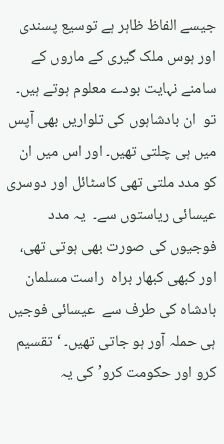جیسے الفاظ ظاہر ہے توسیع پسندی  اور ہوس ملک گیری کے ماروں کے سامنے نہایت بودے معلوم ہوتے ہیں۔  تو  ان بادشاہوں کی تلواریں بھی آپس میں ہی چلتی تھیں۔ اور اس میں ان کو مدد ملتی تھی کاسٹائل اور دوسری عیسائی ریاستوں سے۔  یہ مدد فوجیوں کی صورت بھی ہوتی تھی، اور کبھی کبھار براہ  راست مسلمان بادشاہ کی طرف سے  عیسائی فوجیں ہی حملہ آور ہو جاتی تھیں۔ ‘تقسیم کرو اور حکومت کرو’ کی یہ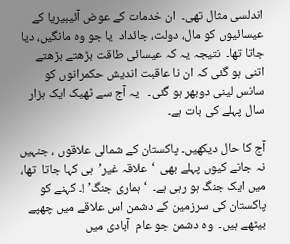اندلسی مثال تھی۔  ان خدمات کے عوض آئیبیریا کے عیسائیوں کو مال، دولت، جائداد  یا جو وہ مانگیں، دیا جاتا تھا۔  نتیجہ یہ کہ عیسائی طاقت بڑھتے بڑھتے اتنی ہو گئی کہ ان نا عاقبت اندیش حکمرانوں کو سانس لینی دوبھر ہو گئی۔   یہ آج سے ٹھیک ایک ہزار سال پہلے کی بات ہے۔

آج کا حال دیکھیں۔ پاکستان کے شمالی علاقوں ، جنہیں نہ جانے کیوں پہلے بھی  ‘علاقہ غیر’  ہی کہا جاتا  تھا، میں ایک جنگ ہو رہی ہے۔  ‘ہماری جنگ’ !۔ کہنے کو پاکستان کی سرزمین کے دشمن اس علاقے میں چھپے بیٹھے ہیں۔  وہ دشمن جو عام  آبادی میں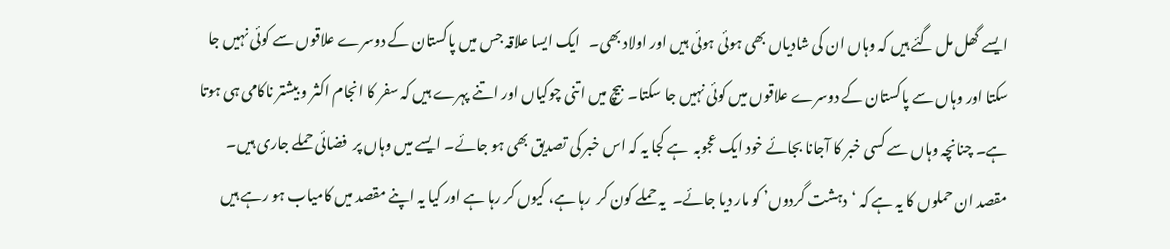ایسے گھل مل گئے ہیں کہ وہاں ان کی شادیاں بھی ہوئی ہوئی ہیں اور اولاد بھی۔   ایک ایسا علاقہ جس میں پاکستان کے دوسرے علاقوں سے کوئی نہیں جا سکتا اور وہاں سے پاکستان کے دوسرے علاقوں میں کوئی نہیں جا سکتا۔  بیچ میں اتنی چوکیاں اور اتنے پہرے ہیں کہ سفر کا انجام اکثر و بیشتر ناکامی ہی ہوتا ہے۔ چنانچہ وہاں سے کسی خبر کا آجانا بجائے خود ایک عجوبہ  ہے کجا یہ کہ اس خبر کی تصدیق بھی ہو جائے۔ ایسے میں وہاں پر  فضائی حملے جاری ہیں۔ مقصد ان حملوں کا یہ ہے کہ ‘دہشت گردوں’ کو مار دیا جائے۔  یہ حملے کون کر  رہا ہے، کیوں کر رہا ہے اور کیا یہ اپنے مقصد میں کامیاب ہو رہے ہیں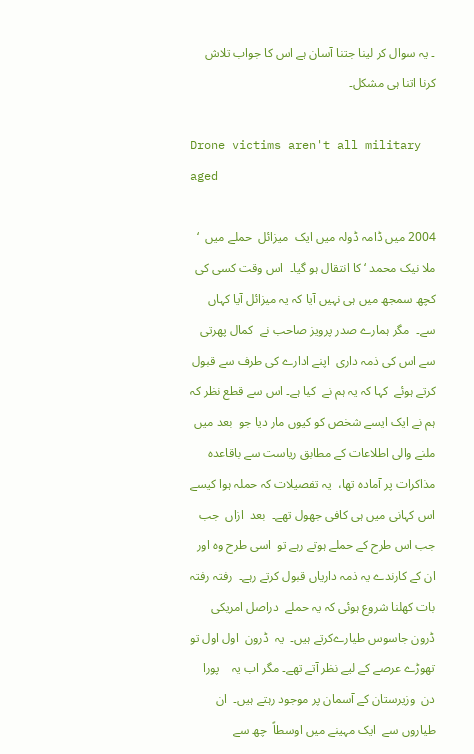۔ یہ سوال کر لینا جتنا آسان ہے اس کا جواب تلاش کرنا اتنا ہی مشکل۔

Drone victims aren't all military aged

2004 میں ڈامہ ڈولہ میں ایک  میزائل  حملے میں  ‘ ملا نیک محمد ‘ کا انتقال ہو گیا۔  اس وقت کسی کی کچھ سمجھ میں ہی نہیں آیا کہ یہ میزائل آیا کہاں سے۔  مگر ہمارے صدر پرویز صاحب نے  کمال پھرتی سے اس کی ذمہ داری  اپنے ادارے کی طرف سے قبول کرتے ہوئے  کہا کہ یہ ہم نے  کیا ہے۔ اس سے قطع نظر کہ ہم نے ایک ایسے شخص کو کیوں مار دیا جو  بعد میں ملنے والی اطلاعات کے مطابق ریاست سے باقاعدہ مذاکرات پر آمادہ تھا،  یہ تفصیلات کہ حملہ ہوا کیسے اس کہانی میں ہی کافی جھول تھے۔  بعد  ازاں  جب جب اس طرح کے حملے ہوتے رہے تو  اسی طرح وہ اور ان کے کارندے یہ ذمہ داریاں قبول کرتے رہے۔  رفتہ رفتہ بات کھلنا شروع ہوئی کہ یہ حملے  دراصل امریکی  ڈرون جاسوس طیارےکرتے ہیں۔  یہ  ڈرون  اول اول تو تھوڑے عرصے کے لیے نظر آتے تھے۔ مگر اب یہ    پورا دن  وزیرستان کے آسمان پر موجود رہتے ہیں۔  ان طیاروں سے  ایک مہینے میں اوسطاً  چھ سے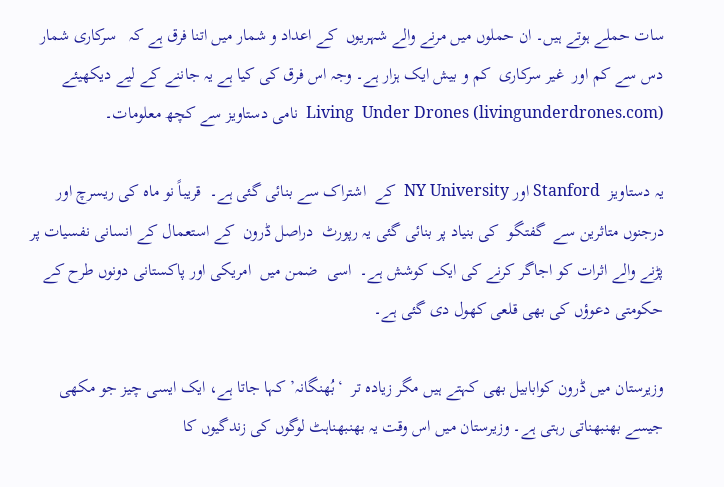سات حملے ہوتے ہیں۔ ان حملوں میں مرنے والے شہریوں  کے اعداد و شمار میں اتنا فرق ہے کہ   سرکاری شمار  دس سے کم اور  غیر سرکاری  کم و بیش ایک ہزار ہے۔ وجہ اس فرق کی کیا ہے یہ جاننے کے لیے دیکھیئے Living  Under Drones (livingunderdrones.com)  نامی دستاویز سے کچھ معلومات۔

یہ دستاویز  Stanford اور NY University  کے  اشتراک سے بنائی گئی ہے۔  قریباً نو ماہ کی ریسرچ اور درجنوں متاثرین سے  گفتگو  کی بنیاد پر بنائی گئی یہ رپورٹ  دراصل ڈرون  کے استعمال کے انسانی نفسیات پر پڑنے والے اثرات کو اجاگر کرنے کی ایک کوشش ہے۔  اسی  ضمن میں  امریکی اور پاکستانی دونوں طرح کے حکومتی دعوؤں کی بھی قلعی کھول دی گئی ہے۔

وزیرستان میں ڈرون کوابابیل بھی کہتے ہیں مگر زیادہ تر  ‘بُھنگانہ’ کہا جاتا ہے، ایک ایسی چیز جو مکھی جیسے بھنبھناتی رہتی ہے۔ وزیرستان میں اس وقت یہ بھنبھناہٹ لوگوں کی زندگیوں کا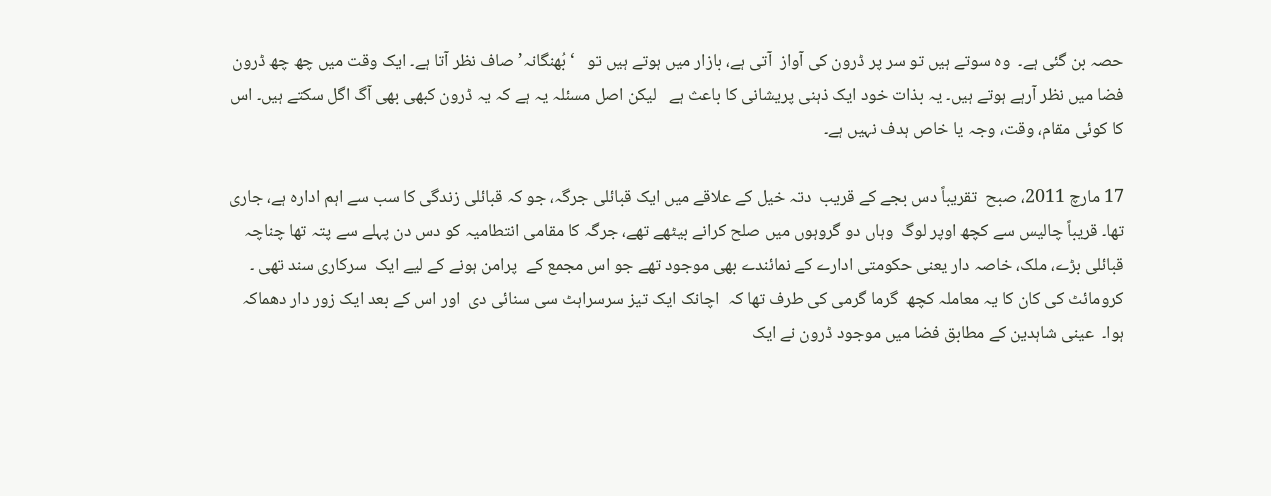حصہ بن گئی ہے۔  وہ سوتے ہیں تو سر پر ڈرون کی آواز  آتی ہے، بازار میں ہوتے ہیں تو   ‘بُھنگانہ’ صاف نظر آتا ہے۔ ایک وقت میں چھ چھ ڈرون فضا میں نظر آرہے ہوتے ہیں۔ یہ بذات خود ایک ذہنی پریشانی کا باعث ہے   لیکن اصل مسئلہ یہ ہے کہ یہ ڈرون کبھی بھی آگ اگل سکتے ہیں۔ اس کا کوئی مقام، وقت، وجہ یا خاص ہدف نہیں ہے۔

17 مارچ 2011، صبح  تقریباً دس بجے کے قریب  دتہ خیل کے علاقے میں ایک قبائلی جرگہ، جو کہ قبائلی زندگی کا سب سے اہم ادارہ ہے، جاری تھا۔ قریباً چالیس سے کچھ اوپر لوگ  وہاں دو گروہوں میں صلح کرانے بیٹھے تھے، جرگہ کا مقامی انتطامیہ کو دس دن پہلے سے پتہ تھا چناچہ قبائلی بڑے، ملک، خاصہ دار یعنی حکومتی ادارے کے نمائندے بھی موجود تھے جو اس مجمع کے  پرامن ہونے کے لیے ایک  سرکاری سند تھی ۔  کرومائٹ کی کان کا یہ معاملہ کچھ  گرما گرمی کی طرف تھا کہ  اچانک ایک تیز سرسراہٹ سی سنائی دی  اور اس کے بعد ایک زور دار دھماکہ ہوا۔  عینی شاہدین کے مطابق فضا میں موجود ڈرون نے ایک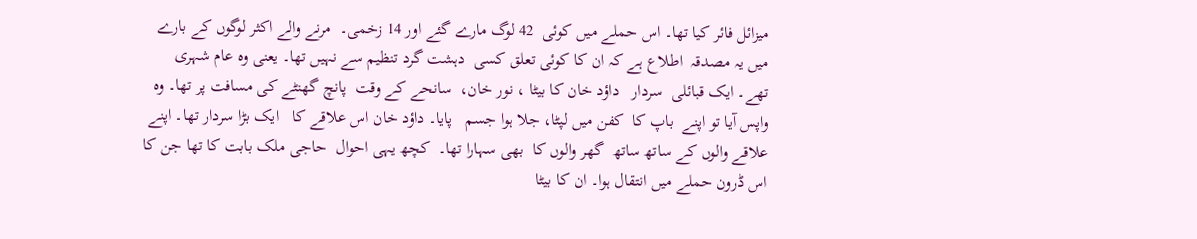میزائل فائر کیا تھا۔ اس حملے میں کوئی  42 لوگ مارے گئے اور 14 زخمی۔  مرنے والے اکثر لوگوں کے بارے میں یہ مصدقہ  اطلاع ہے کہ ان کا کوئی تعلق کسی  دہشت گرد تنظیم سے نہیں تھا۔ یعنی وہ عام شہری تھے۔ ایک قبائلی  سردار   داؤد خان کا بیٹا ، نور خان،  سانحے کے وقت  پانچ گھنٹے کی مسافت پر تھا۔ وہ واپس آیا تو اپنے  باپ کا  کفن میں لپٹا، جلا ہوا جسم   پایا۔ داؤد خان اس علاقے کا   ایک بڑا سردار تھا۔ اپنے علاقے والوں کے ساتھ ساتھ  گھر والوں کا  بھی سہارا تھا۔  کچھ یہی احوال  حاجی ملک بابت کا تھا جن کا اس ڈرون حملے میں انتقال ہوا۔ ان کا بیٹا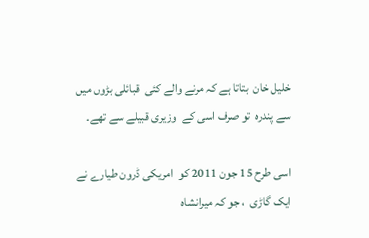خلیل خان  بتاتا ہے کہ مرنے والے کئی  قبائلی بڑوں میں سے پندرہ  تو صرف اسی کے  وزیری قبیلے سے تھے۔

اسی طرح 15 جون 2011 کو  امریکی ڈرون طیارے نے ایک گاڑی  ، جو کہ میرانشاہ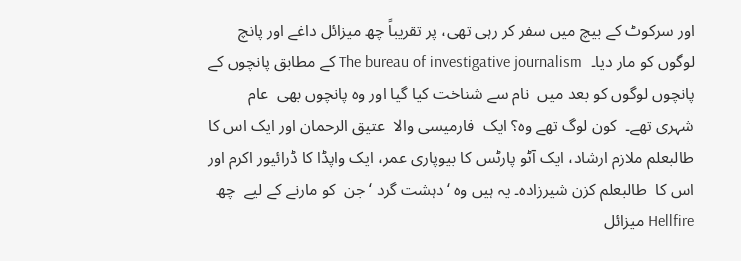اور سرکوٹ کے بیچ میں سفر کر رہی تھی، پر تقریباً چھ میزائل داغے اور پانچ لوگوں کو مار دیا۔  The bureau of investigative journalism کے مطابق پانچوں کے پانچوں لوگوں کو بعد میں  نام سے شناخت کیا گیا اور وہ پانچوں بھی  عام شہری تھے۔  کون لوگ تھے وہ؟ ایک  فارمیسی والا  عتیق الرحمان اور ایک اس کا طالبعلم ملازم ارشاد، ایک آٹو پارٹس کا بیوپاری عمر، ایک واپڈا کا ڈرائیور اکرم اور  اس کا  طالبعلم کزن شیرزادہ۔ یہ ہیں وہ ‘دہشت گرد ‘جن  کو مارنے کے لیے  چھ  Hellfire میزائل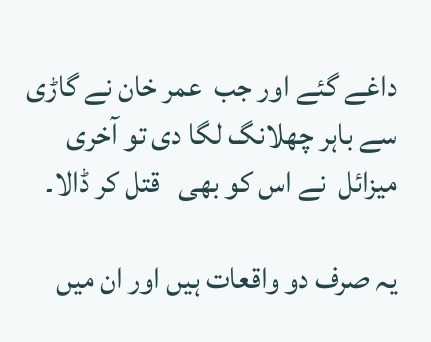داغے گئے اور جب  عمر خان نے گاڑی سے باہر چھلانگ لگا دی تو آخری میزائل  نے اس کو بھی   قتل کر ڈالا۔

یہ صرف دو واقعات ہیں اور ان میں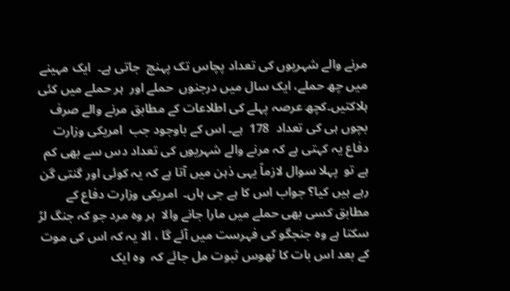مرنے والے شہریوں کی تعداد پچاس تک پہنچ  جاتی ہے۔  ایک مہینے میں چھ حملے، ایک سال میں درجنوں  حملے اور  ہر حملے میں کئی ہلاکتیں۔کچھ عرصہ پہلے کی اطلاعات کے مطابق مرنے والے صرف بچوں ہی کی تعداد  178  ہے۔ اس کے باوجود جب  امریکی وزارت دفاع یہ کہتی ہے کہ مرنے والے شہریوں کی تعداد دس سے بھی کم ہے تو  پہلا سوال لازماً یہی ذہن میں آتا ہے کہ یہ کوئی اور گنتی گن رہے ہیں کیا؟ جواب اس کا ہے جی ہاں۔  امریکی وزارت دفاع کے مطابق کسی بھی حملے میں مارا جانے والا  ہر وہ مرد جو کہ جنگ لڑ سکتا ہے وہ جنجگو کی فہرست میں آئے گا ، الا یہ کہ اس کی موت کے بعد اس بات کا ٹھوس ثبوت مل جائے کہ  وہ ایک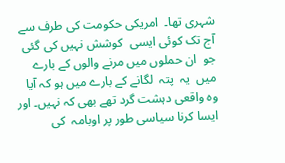شہری تھا۔  امریکی حکومت کی طرف سے آج تک کوئی ایسی  کوشش نہیں کی گئی جو  ان حملوں میں مرنے والوں کے بارے میں  یہ  پتہ  لگانے کے بارے میں ہو کہ آیا وہ واقعی دہشت گرد تھے بھی کہ نہیں۔ اور ایسا کرنا سیاسی طور پر اوبامہ  کی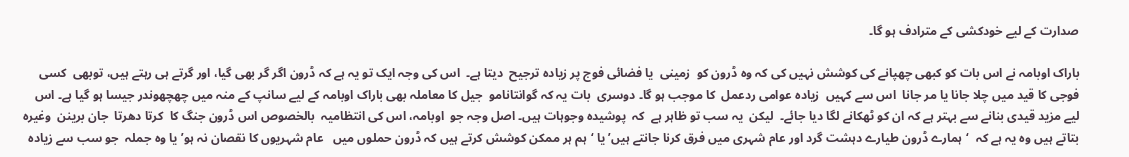صدارت کے لیے خودکشی کے مترادف ہو گا۔

باراک اوبامہ نے اس بات کو کبھی چھپانے کی کوشش نہیں کی کہ وہ ڈرون کو  زمینی  یا فضائی فوج پر زیادہ ترجیح  دیتا ہے۔  اس کی وجہ ایک تو یہ ہے کہ ڈرون اگر گر بھی گیا، اور گرتے ہی رہتے ہیں، توبھی  کسی فوجی کا قید میں چلا جانا یا مر جانا  اس سے کہیں  زیادہ عوامی ردعمل  کا موجب ہو گا۔ دوسری  بات یہ کہ گوانتانامو  جیل کا معاملہ بھی باراک اوبامہ کے لیے سانپ کے منہ میں چھچھوندر جیسا ہو گیا ہے۔ اس لیے مزید قیدی بنانے سے بہتر ہے کہ ان کو ٹھکانے لگا دیا جائے۔  لیکن  یہ سب تو ظاہر ہے  کہ  پوشیدہ وجوہات ہیں۔ اصل وجہ جو  اوبامہ، اس کی انتظامیہ  بالخصوص اس ڈرون جنگ کا  کرتا دھرتا  جان برینن  وغیرہ بتاتے ہیں وہ یہ ہے کہ  ‘ہمارے ڈرون طیارے دہشت گرد اور عام شہری میں فرق کرنا جانتے ہیں’ یا ‘ہم ہر ممکن کوشش کرتے ہیں کہ ڈرون حملوں میں   عام شہریوں کا نقصان نہ ہو’ یا وہ جملہ  جو سب سے زیادہ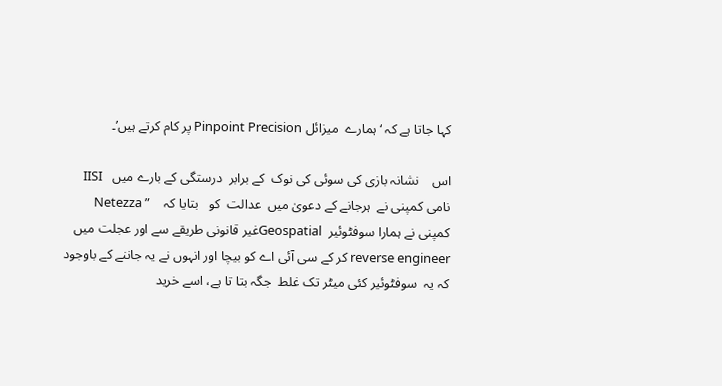کہا جاتا ہے کہ ‘ہمارے  میزائل Pinpoint Precision پر کام کرتے ہیں’۔

اس    نشانہ بازی کی سوئی کی نوک  کے برابر  درستگی کے بارے میں   IISI  نامی کمپنی نے  ہرجانے کے دعویٰ میں  عدالت  کو   بتایا کہ    ” Netezza  کمپنی نے ہمارا سوفٹوئیر  Geospatialغیر قانونی طریقے سے اور عجلت میں   reverse engineer کر کے سی آئی اے کو بیچا اور انہوں نے یہ جاننے کے باوجود کہ یہ  سوفٹوئیر کئی میٹر تک غلط  جگہ بتا تا ہے، اسے خرید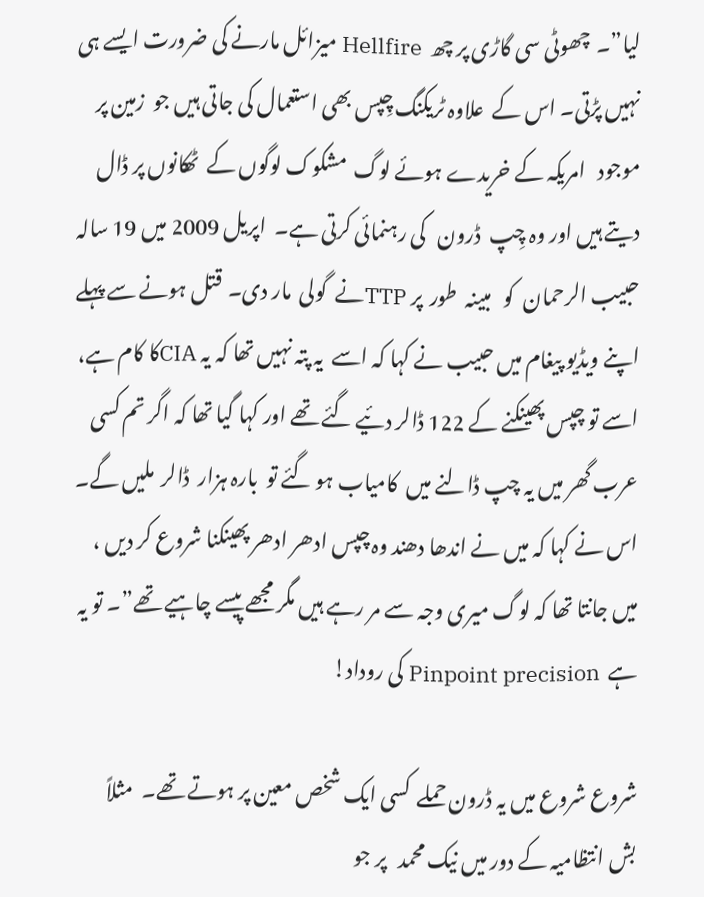لیا”۔  چھوٹی سی گاڑی پر چھ  Hellfire میزائل مارنے کی ضرورت ایسے ہی نہیں پڑتی۔ اس کے  علاوہ ٹریکنگ چِپس بھی استعمال کی جاتی ہیں جو  زمین پر موجود   امریکہ کے خریدے ہوئے لوگ  مشکوک لوگوں کے  ٹھکانوں پر ڈال دیتے ہیں اور وہ چِپ  ڈرون   کی رہنمائی کرتی ہے۔  اپریل 2009 میں 19 سالہ  حبیب الرحمان  کو   مبینہ  طور  پر TTPنے  گولی  مار دی۔  قتل ہونے سے پہلے اپنے ویڈیو پیغام میں حبیب نے کہا کہ اسے  یہ پتہ نہیں تھا کہ یہ CIAکا کام ہے، اسے تو چپس پھینکنے کے 122 ڈالر دئیے گئے تھے اور کہا گیا تھا کہ اگر تم کسی عرب گھر میں یہ چپ ڈالنے میں  کامیاب ہو گئے تو  بارہ ہزار  ڈالر  ملیں گے۔  اس نے کہا کہ میں نے اندھا دھند وہ چپس ادھر ادھر پھینکنا شروع کر دیں ، میں جانتا تھا کہ لوگ میری وجہ سے مر رہے ہیں مگر مجھے پیسے چاہیے تھے”۔ تو یہ ہے  Pinpoint precision کی روداد!

شروع شروع میں یہ ڈرون حملے  کسی ایک شخص معین پر ہوتے تھے۔  مثلاً  بش انتظامیہ کے دور میں نیک محمد   پر جو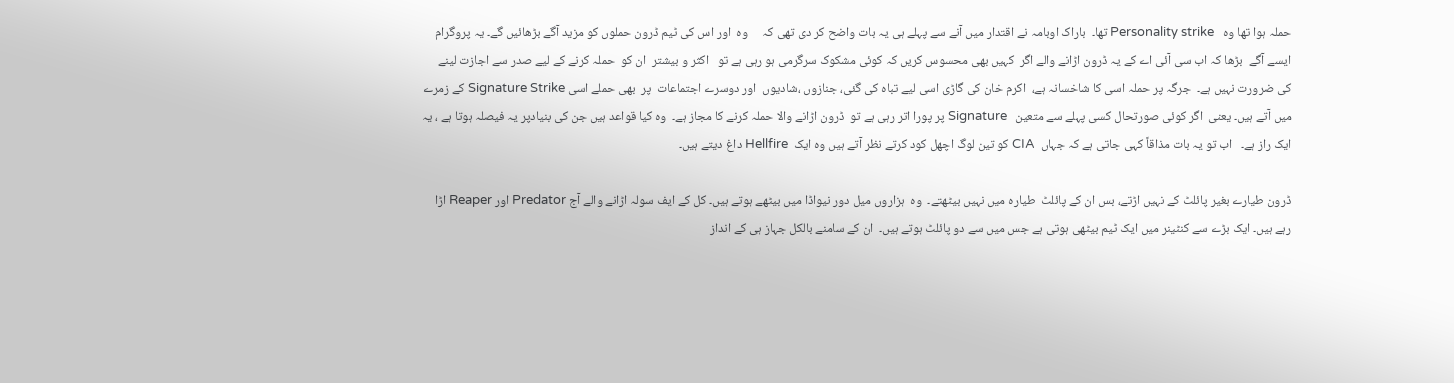حملہ ہوا تھا وہ   Personality strike تھا۔  باراک اوبامہ نے اقتدار میں آنے سے پہلے ہی یہ بات واضح کر دی تھی کہ     وہ  اور اس کی ٹیم ڈرون حملوں کو مزید آگے بڑھائیں گے۔ یہ پروگرام  ایسے آگے  بڑھا کہ اب سی آئی اے کے یہ ڈرون اڑانے والے اگر  کہیں بھی محسوس کریں کہ کوئی مشکوک سرگرمی ہو رہی ہے تو   اکثر و بیشتر  ان کو  حملہ کرنے کے لیے صدر سے اجازت لینے کی ضرورت نہیں ہے۔  جرگہ پر حملہ اسی کا شاخسانہ ہے،  اکرم خان کی گاڑی اسی لیے تباہ کی گئی، جنازوں ،شادیوں  اور دوسرے اجتماعات  پر  بھی حملے اسی Signature Strike کے زمرے میں آتے ہیں۔ یعنی  اگر کوئی صورتحال کسی پہلے سے متعین   Signature پر پورا اتر رہی ہے تو  ڈرون اڑانے والا حملہ کرنے کا مجاز ہے۔  وہ کیا قواعد ہیں جن کی بنیادپر یہ فیصلہ ہوتا ہے ، یہ ایک راز ہے۔   اب تو یہ بات مذاقاً کہی جاتی ہے کہ جہاں  CIA کو تین لوگ اچھل کود کرتے نظر آتے ہیں وہ ایک  Hellfire داغ دیتے ہیں۔

ڈرون طیارے بغیر پائلٹ کے نہیں اڑتے، بس ان کے پائلٹ  طیارہ میں نہیں بیٹھتے۔  وہ  ہزاروں میل دور نیواڈا میں بیٹھے ہوتے ہیں۔ کل کے ایف سولہ اڑانے والے آج Predator اور Reaper اڑا رہے ہیں۔ ایک بڑے سے کنٹینر میں ایک ٹیم بیٹھی ہوتی ہے جس میں سے دو پائلٹ ہوتے ہیں۔  ان کے سامنے بالکل جہاز ہی کے انداز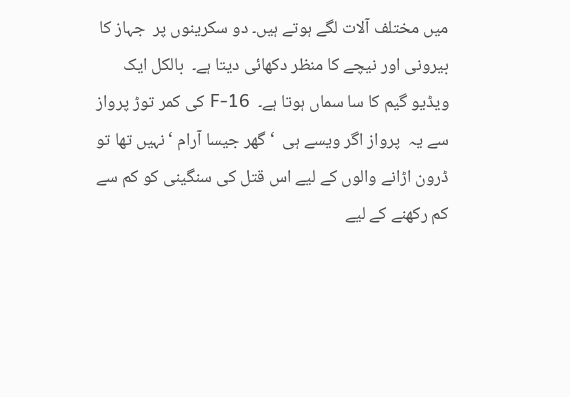میں مختلف آلات لگے ہوتے ہیں۔ دو سکرینوں پر  جہاز کا بیرونی اور نیچے کا منظر دکھائی دیتا ہے۔  بالکل ایک ویڈیو گیم کا سا سماں ہوتا ہے۔  F-16 کی کمر توڑ پرواز  سے یہ  پرواز اگر ویسے ہی  ‘گھر جیسا آرام ‘نہیں تھا تو ڈرون اڑانے والوں کے لیے اس قتل کی سنگینی کو کم سے کم رکھنے کے لیے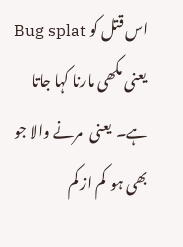اس قتل کو Bug splat یعنی مکھی مارنا کہا جاتا ہے۔  یعنی  مرنے والا جو بھی ہو  کم از کم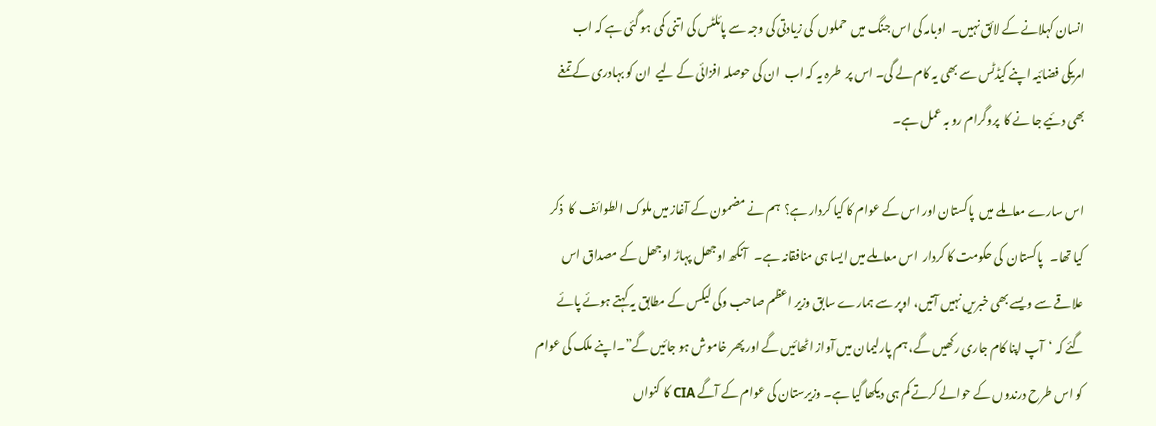انسان کہلانے کے لائق نہیں۔  اوبامہ کی اس جنگ میں  حملوں  کی زیادتی کی وجہ سے پائلٹس کی اتنی کمی ہو گئی ہے کہ اب  امریکی فضائیہ اپنے کیڈٹس سے بھی یہ کام لے گی۔ اس پر  طرہ یہ کہ اب  ان کی حوصلہ افزائی کے لیے  ان کو بہادری کے تمغے  بھی دئیے جا نے کا  پروگرام رو بہ عمل ہے۔

اس سارے معاملے میں  پاکستان اور اس کے عوام کا کیا کردار ہے؟  ہم نے مضمون کے آغاز میں ملوک الطوائف  کا  ذکر کیا تھا۔   پاکستان  کی حکومت کا کردار  اس معاملے میں ایسا ہی منافقانہ ہے۔   آنکھ اوجھل پہاڑ اوجھل کے مصداق اس علاقے سے ویسے بھی خبریں نہیں آتیں، اوپر سے ہمارے سابق وزیر اعظم صاحب وکی لیکس کے مطابق یہ کہتے ہوئے پائے گئے کہ ‘آپ اپنا کام جاری رکھیں گے، ہم پارلیمان میں آواز اٹھائیں گے اور پھر خاموش ہو جائیں گے”۔اپنے ملک کی عوام کو اس طرح درندوں کے حوالے کرتے کم ہی دیکھا گیا ہے۔ وزیرستان کی عوام کے آگے CIA کا کنواں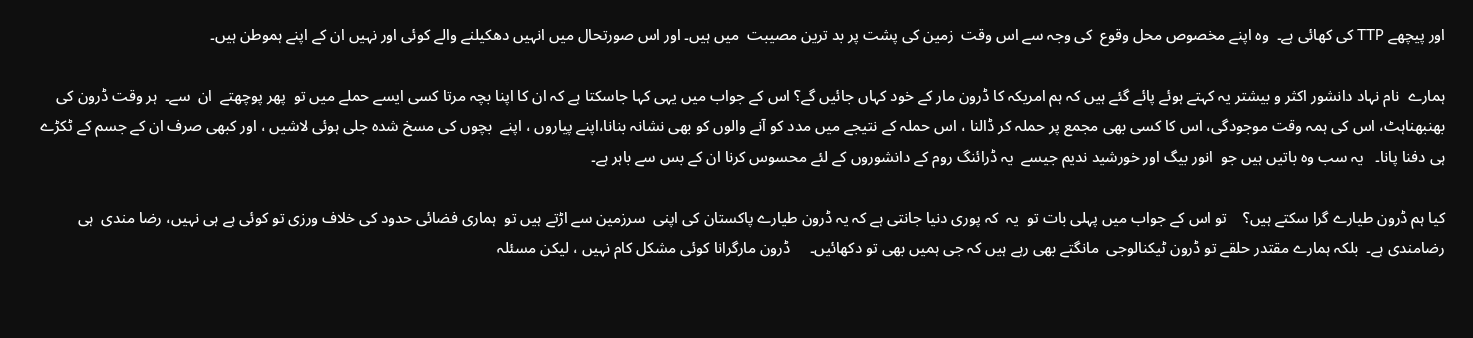اور پیچھے TTP کی کھائی ہے۔  وہ اپنے مخصوص محل وقوع  کی وجہ سے اس وقت  زمین کی پشت پر بد ترین مصیبت  میں ہیں۔ اور اس صورتحال میں انہیں دھکیلنے والے کوئی اور نہیں ان کے اپنے ہموطن ہیں۔

ہمارے  نام نہاد دانشور اکثر و بیشتر یہ کہتے ہوئے پائے گئے ہیں کہ ہم امریکہ کا ڈرون مار کے خود کہاں جائیں گے؟ اس کے جواب میں یہی کہا جاسکتا ہے کہ ان کا اپنا بچہ مرتا کسی ایسے حملے میں تو  پھر پوچھتے  ان  سے۔  ہر وقت ڈرون کی بھنبھناہٹ، اس کی ہمہ وقت موجودگی، اس کا کسی بھی مجمع پر حملہ کر ڈالنا ، اس حملہ کے نتیجے میں مدد کو آنے والوں کو بھی نشانہ بنانا،اپنے پیاروں ، اپنے  بچوں کی مسخ شدہ جلی ہوئی لاشیں ، اور کبھی صرف ان کے جسم کے ٹکڑے  ہی دفنا پانا۔   یہ سب وہ باتیں ہیں جو  انور بیگ اور خورشید ندیم جیسے  یہ ڈرائنگ روم کے دانشوروں کے لئے محسوس کرنا ان کے بس سے باہر ہے۔

کیا ہم ڈرون طیارے گرا سکتے ہیں؟    تو اس کے جواب میں پہلی بات تو  یہ  کہ پوری دنیا جانتی ہے کہ یہ ڈرون طیارے پاکستان کی اپنی  سرزمین سے اڑتے ہیں تو  ہماری فضائی حدود کی خلاف ورزی تو کوئی ہے ہی نہیں، رضا مندی  ہی رضامندی ہے۔  بلکہ ہمارے مقتدر حلقے تو ڈرون ٹیکنالوجی  مانگتے بھی رہے ہیں کہ جی ہمیں بھی تو دکھائیں۔     ڈرون مارگرانا کوئی مشکل کام نہیں ، لیکن مسئلہ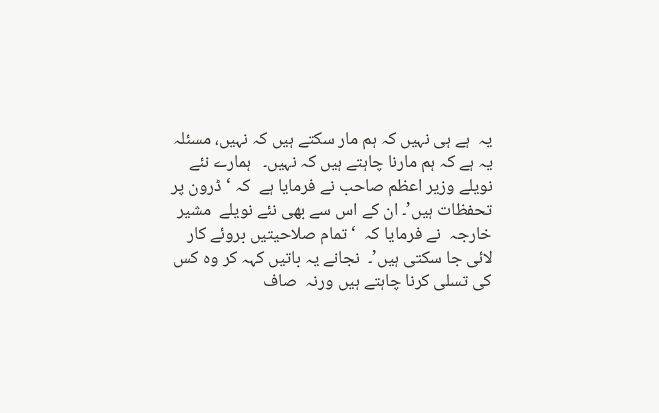یہ  ہے ہی نہیں کہ ہم مار سکتے ہیں کہ نہیں، مسئلہ یہ ہے کہ ہم مارنا چاہتے ہیں کہ نہیں۔   ہمارے نئے نویلے وزیر اعظم صاحب نے فرمایا ہے  کہ ‘ڈرون پر تحفظات ہیں’۔ ان کے اس سے بھی نئے نویلے  مشیر  خارجہ  نے فرمایا کہ  ‘تمام صلاحیتیں بروئے کار لائی جا سکتی ہیں’۔  نجانے یہ باتیں کہہ کر وہ کس کی تسلی کرنا چاہتے ہیں ورنہ  صاف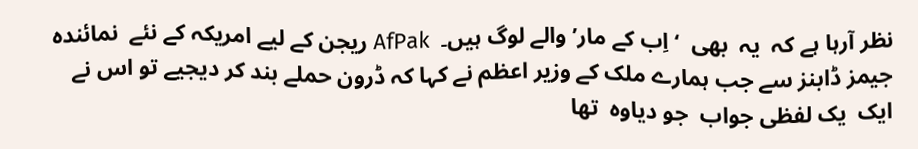نظر آرہا ہے کہ  یہ  بھی  ‘اِب کے مار’ والے لوگ ہیں۔  AfPak ریجن کے لیے امریکہ کے نئے  نمائندہ   جیمز ڈابنز سے جب ہمارے ملک کے وزیر اعظم نے کہا کہ ڈرون حملے بند کر دیجیے تو اس نے ایک  یک لفظی جواب  جو دیاوہ  تھا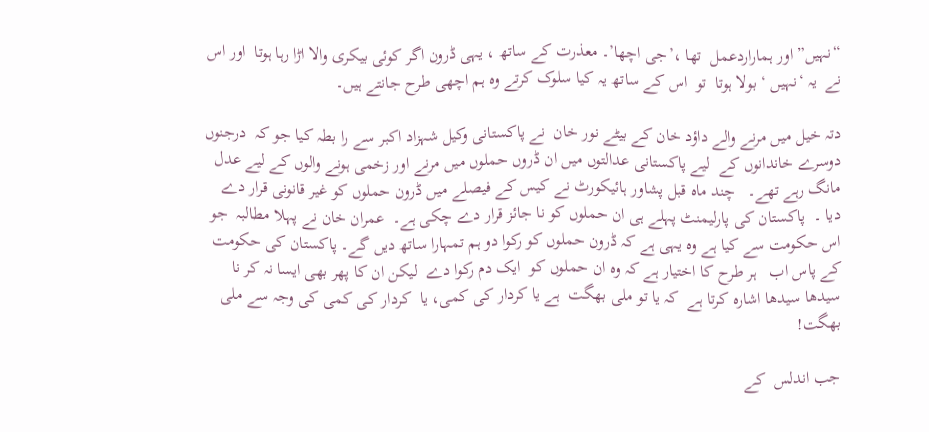“نہیں” اور ہماراردعمل  تھا ،’جی اچھا’۔ معذرت کے ساتھ ، یہی ڈرون اگر کوئی بیکری والا اڑا رہا ہوتا  اور اس نے  یہ ‘نہیں ‘ بولا ہوتا  تو  اس کے ساتھ یہ کیا سلوک کرتے وہ ہم اچھی طرح جانتے ہیں۔

دتہ خیل میں مرنے والے داؤد خان کے بیٹے نور خان  نے پاکستانی وکیل شہزاد اکبر سے را بطہ کیا جو کہ  درجنوں دوسرے خاندانوں کے  لیے پاکستانی عدالتوں میں ان ڈروں حملوں میں مرنے اور زخمی ہونے والوں کے لیے عدل  مانگ رہے تھے۔   چند ماہ قبل پشاور ہائیکورٹ نے کیس کے فیصلے میں ڈرون حملوں کو غیر قانونی قرار دے دیا ۔  پاکستان کی پارلیمنٹ پہلے ہی ان حملوں کو نا جائز قرار دے چکی ہے۔  عمران خان نے پہلا مطالبہ  جو اس حکومت سے کیا ہے وہ یہی ہے کہ ڈرون حملوں کو رکوا دو ہم تمہارا ساتھ دیں گے۔ پاکستان کی حکومت کے پاس اب   ہر طرح کا اختیار ہے کہ وہ ان حملوں کو  ایک دم رکوا دے  لیکن ان کا پھر بھی ایسا نہ کر نا  سیدھا سیدھا اشارہ کرتا ہے  کہ یا تو ملی بھگت  ہے یا کردار کی کمی، یا  کردار کی کمی کی وجہ سے ملی بھگت!

جب اندلس  کے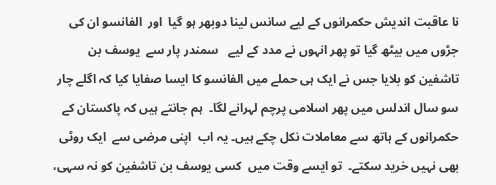نا عاقبت اندیش حکمرانوں کے لیے سانس لینا دوبھر ہو گیا  اور  الفانسو ان کی  جڑوں میں بیٹھ گیا تو پھر انہوں نے مدد کے لیے   سمندر پار سے  یوسف بن تاشفین کو بلایا جس نے ایک ہی حملے میں الفانسو کا ایسا صفایا کیا کہ اگلے چار سو سال اندلس میں پھر اسلامی پرچم لہرانے لگا۔  ہم جانتے ہیں کہ پاکستان کے حکمرانوں کے ہاتھ سے معاملات نکل چکے ہیں۔ یہ اب  اپنی مرضی سے  ایک روٹی  بھی نہیں خرید سکتے۔  تو ایسے وقت میں  کسی یوسف بن تاشفین کو نہ سہی،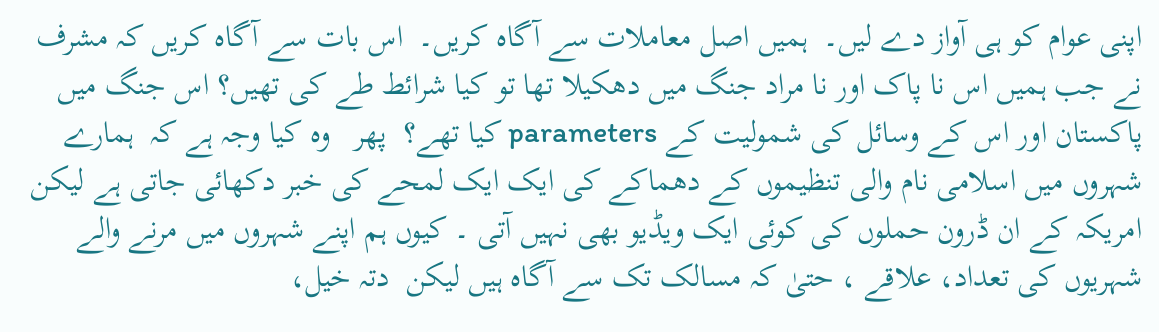اپنی عوام کو ہی آواز دے لیں۔  ہمیں اصل معاملات سے آگاہ کریں۔  اس بات سے آگاہ کریں کہ مشرف نے جب ہمیں اس نا پاک اور نا مراد جنگ میں دھکیلا تھا تو کیا شرائط طے کی تھیں؟ اس جنگ میں پاکستان اور اس کے وسائل کی شمولیت کے parameters کیا تھے؟  پھر   وہ کیا وجہ ہے کہ  ہمارے شہروں میں اسلامی نام والی تنظیموں کے دھماکے کی ایک ایک لمحے کی خبر دکھائی جاتی ہے لیکن امریکہ کے ان ڈرون حملوں کی کوئی ایک ویڈیو بھی نہیں آتی ۔ کیوں ہم اپنے شہروں میں مرنے والے  شہریوں کی تعداد، علاقے ، حتیٰ کہ مسالک تک سے آگاہ ہیں لیکن  دتہ خیل،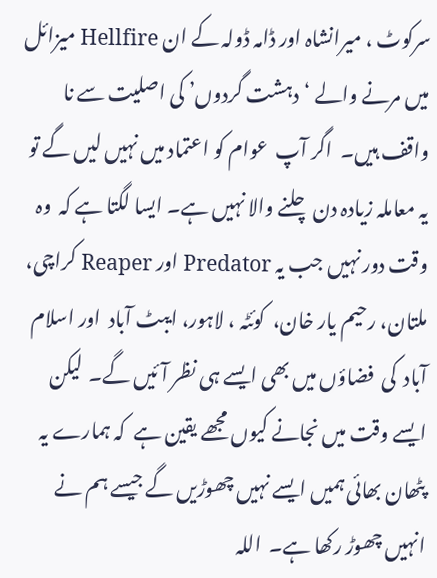سرکوٹ ، میرانشاہ اور ڈامہ ڈولہ کے ان Hellfire میزائل میں مرنے والے ‘دہشت گردوں’ کی اصلیت سے نا واقف ہیں۔  اگر آپ  عوام کو اعتماد میں نہیں لیں گے تو  یہ معاملہ زیادہ دن چلنے والا نہیں ہے۔ ایسا لگتا ہے کہ  وہ وقت دور نہیں جب یہ Predator اور Reaper کراچی، ملتان، رحیم یار خان،  کوئٹہ ، لاہور، ایبٹ آباد  اور اسلام آباد  کی  فضاؤں میں بھی ایسے ہی نظر آئیں گے۔  لیکن ایسے وقت میں نجانے کیوں مجھے یقین ہے  کہ ہمارے یہ پٹھان بھائی ہمیں ایسے نہیں چھوڑیں گے جیسے ہم نے انہیں چھوڑ رکھا ہے۔  اللہ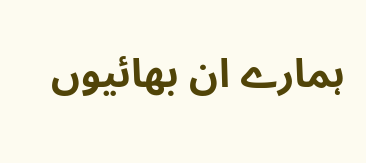ہمارے ان بھائیوں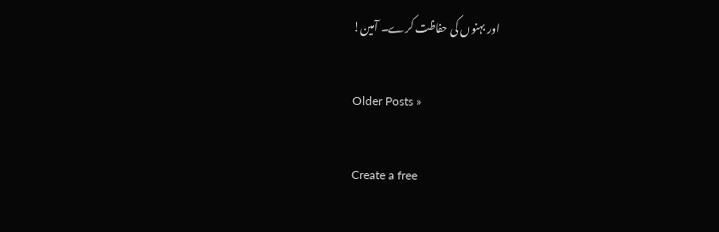اور بہنوں کی حفاظت کرے۔ آمین!

Older Posts »

Create a free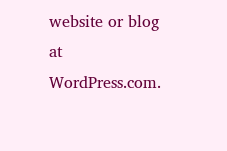website or blog at WordPress.com.